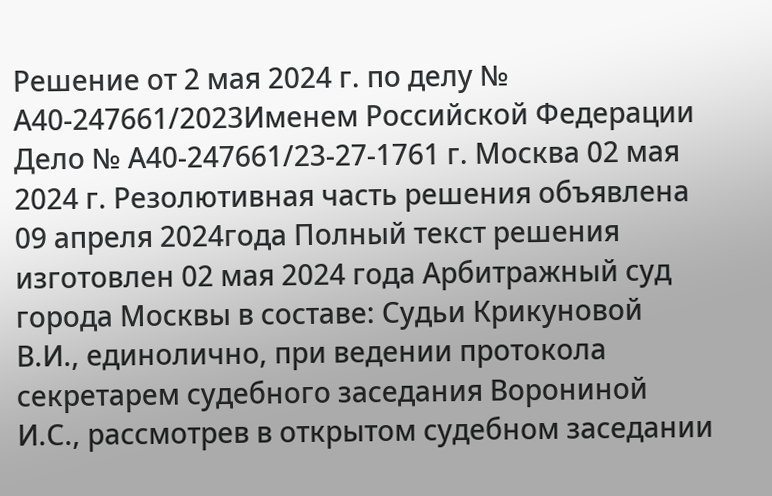Решение от 2 мая 2024 г. по делу № А40-247661/2023Именем Российской Федерации Дело № А40-247661/23-27-1761 г. Москва 02 мая 2024 г. Резолютивная часть решения объявлена 09 апреля 2024года Полный текст решения изготовлен 02 мая 2024 года Арбитражный суд города Москвы в составе: Судьи Крикуновой В.И., единолично, при ведении протокола секретарем судебного заседания Ворониной И.С., рассмотрев в открытом судебном заседании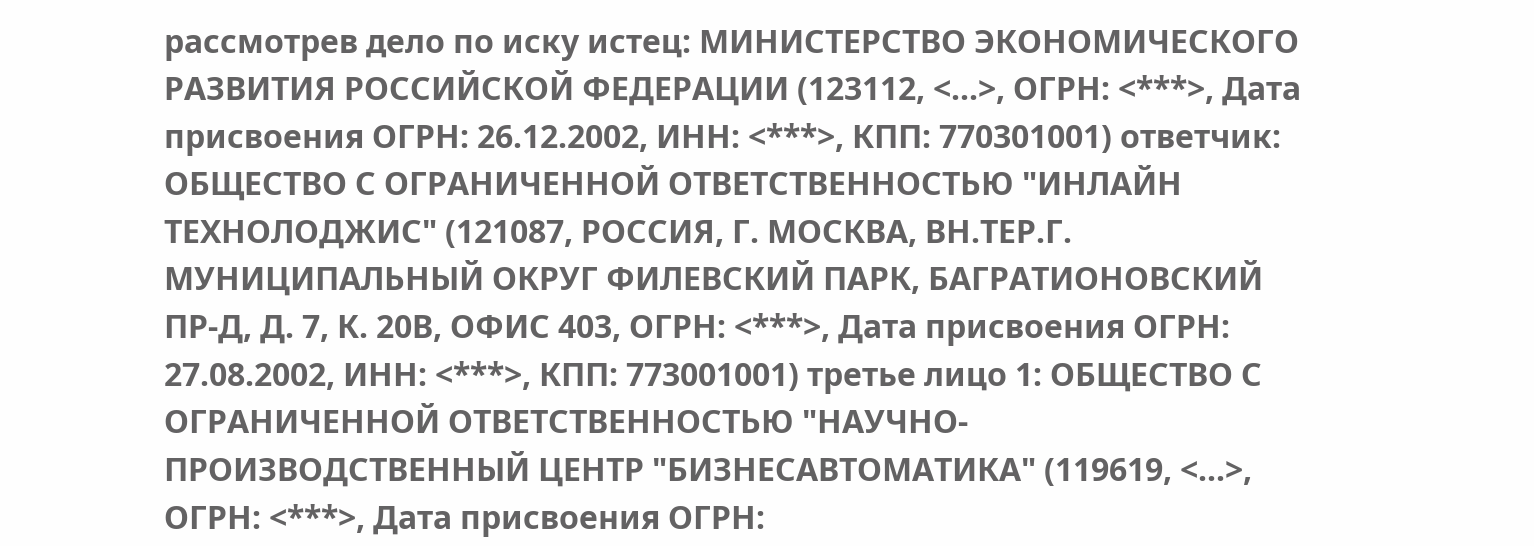рассмотрев дело по иску истец: МИНИСТЕРСТВО ЭКОНОМИЧЕСКОГО РАЗВИТИЯ РОССИЙСКОЙ ФЕДЕРАЦИИ (123112, <...>, ОГРН: <***>, Дата присвоения ОГРН: 26.12.2002, ИНН: <***>, КПП: 770301001) ответчик: ОБЩЕСТВО С ОГРАНИЧЕННОЙ ОТВЕТСТВЕННОСТЬЮ "ИНЛАЙН ТЕХНОЛОДЖИС" (121087, РОССИЯ, Г. МОСКВА, ВН.ТЕР.Г. МУНИЦИПАЛЬНЫЙ ОКРУГ ФИЛЕВСКИЙ ПАРК, БАГРАТИОНОВСКИЙ ПР-Д, Д. 7, К. 20В, ОФИС 403, ОГРН: <***>, Дата присвоения ОГРН: 27.08.2002, ИНН: <***>, КПП: 773001001) третье лицо 1: ОБЩЕСТВО С ОГРАНИЧЕННОЙ ОТВЕТСТВЕННОСТЬЮ "НАУЧНО-ПРОИЗВОДСТВЕННЫЙ ЦЕНТР "БИЗНЕСАВТОМАТИКА" (119619, <...>, ОГРН: <***>, Дата присвоения ОГРН: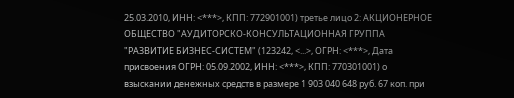25.03.2010, ИНН: <***>, КПП: 772901001) третье лицо 2: АКЦИОНЕРНОЕ ОБЩЕСТВО "АУДИТОРСКО-КОНСУЛЬТАЦИОННАЯ ГРУППА "РАЗВИТИЕ БИЗНЕС-СИСТЕМ" (123242, <...>, ОГРН: <***>, Дата присвоения ОГРН: 05.09.2002, ИНН: <***>, КПП: 770301001) о взыскании денежных средств в размере 1 903 040 648 руб. 67 коп. при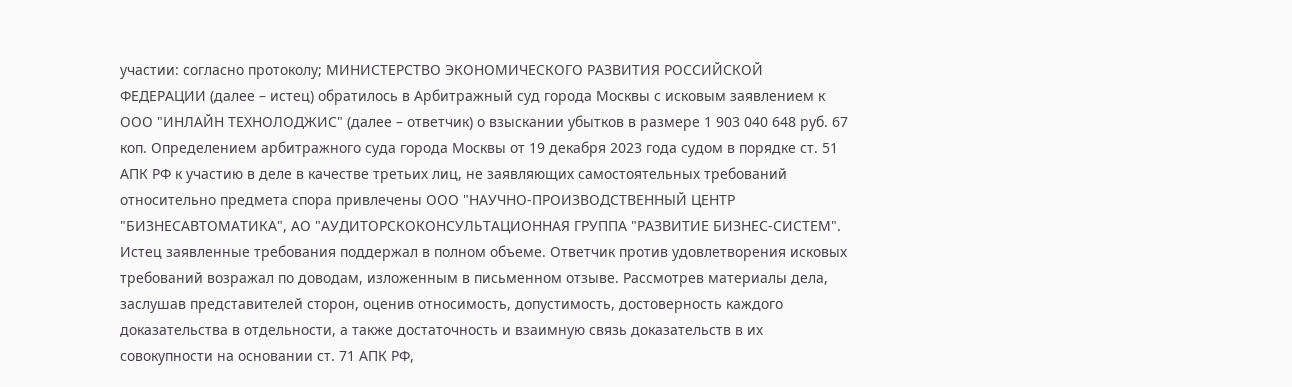участии: согласно протоколу; МИНИСТЕРСТВО ЭКОНОМИЧЕСКОГО РАЗВИТИЯ РОССИЙСКОЙ ФЕДЕРАЦИИ (далее – истец) обратилось в Арбитражный суд города Москвы с исковым заявлением к ООО "ИНЛАЙН ТЕХНОЛОДЖИС" (далее – ответчик) о взыскании убытков в размере 1 903 040 648 руб. 67 коп. Определением арбитражного суда города Москвы от 19 декабря 2023 года судом в порядке ст. 51 АПК РФ к участию в деле в качестве третьих лиц, не заявляющих самостоятельных требований относительно предмета спора привлечены ООО "НАУЧНО-ПРОИЗВОДСТВЕННЫЙ ЦЕНТР "БИЗНЕСАВТОМАТИКА", АО "АУДИТОРСКОКОНСУЛЬТАЦИОННАЯ ГРУППА "РАЗВИТИЕ БИЗНЕС-СИСТЕМ". Истец заявленные требования поддержал в полном объеме. Ответчик против удовлетворения исковых требований возражал по доводам, изложенным в письменном отзыве. Рассмотрев материалы дела, заслушав представителей сторон, оценив относимость, допустимость, достоверность каждого доказательства в отдельности, а также достаточность и взаимную связь доказательств в их совокупности на основании ст. 71 АПК РФ,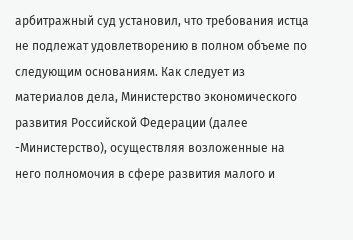арбитражный суд установил, что требования истца не подлежат удовлетворению в полном объеме по следующим основаниям. Как следует из материалов дела, Министерство экономического развития Российской Федерации (далее -Министерство), осуществляя возложенные на него полномочия в сфере развития малого и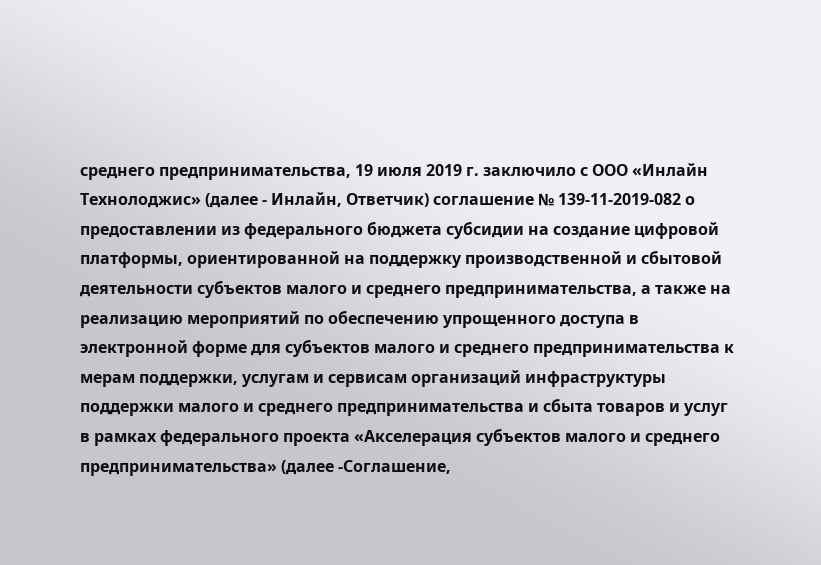среднего предпринимательства, 19 июля 2019 г. заключило с ООО «Инлайн Технолоджис» (далее - Инлайн, Ответчик) соглашение № 139-11-2019-082 о предоставлении из федерального бюджета субсидии на создание цифровой платформы, ориентированной на поддержку производственной и сбытовой деятельности субъектов малого и среднего предпринимательства, а также на реализацию мероприятий по обеспечению упрощенного доступа в электронной форме для субъектов малого и среднего предпринимательства к мерам поддержки, услугам и сервисам организаций инфраструктуры поддержки малого и среднего предпринимательства и сбыта товаров и услуг в рамках федерального проекта «Акселерация субъектов малого и среднего предпринимательства» (далее -Соглашение,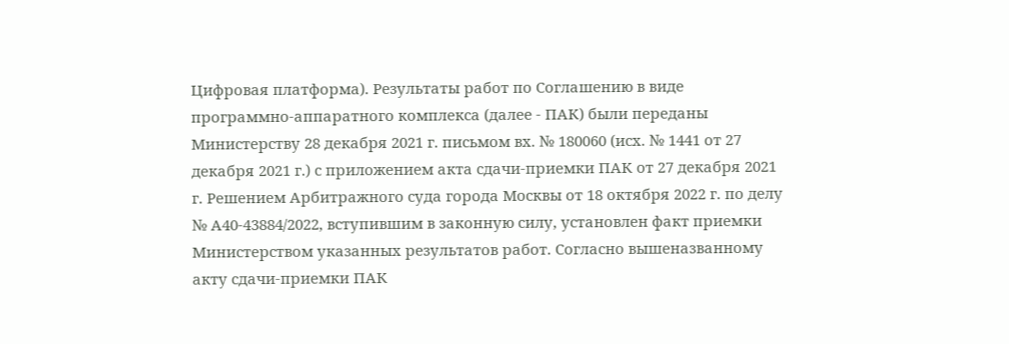Цифровая платформа). Результаты работ по Соглашению в виде программно-аппаратного комплекса (далее - ПАК) были переданы Министерству 28 декабря 2021 г. письмом вх. № 180060 (исх. № 1441 от 27 декабря 2021 г.) с приложением акта сдачи-приемки ПАК от 27 декабря 2021 г. Решением Арбитражного суда города Москвы от 18 октября 2022 г. по делу № А40-43884/2022, вступившим в законную силу, установлен факт приемки Министерством указанных результатов работ. Согласно вышеназванному акту сдачи-приемки ПАК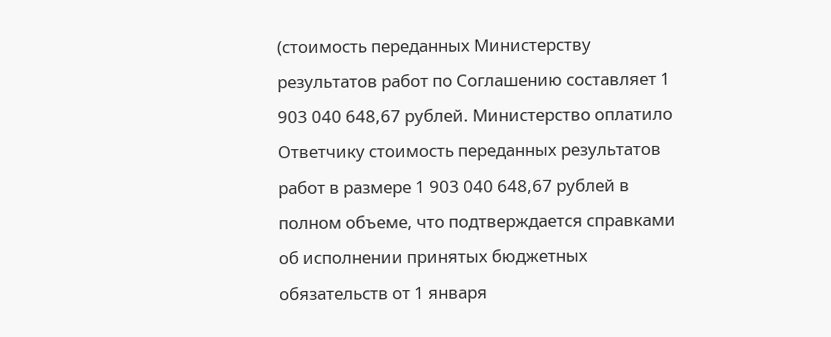(стоимость переданных Министерству результатов работ по Соглашению составляет 1 903 040 648,67 рублей. Министерство оплатило Ответчику стоимость переданных результатов работ в размере 1 903 040 648,67 рублей в полном объеме, что подтверждается справками об исполнении принятых бюджетных обязательств от 1 января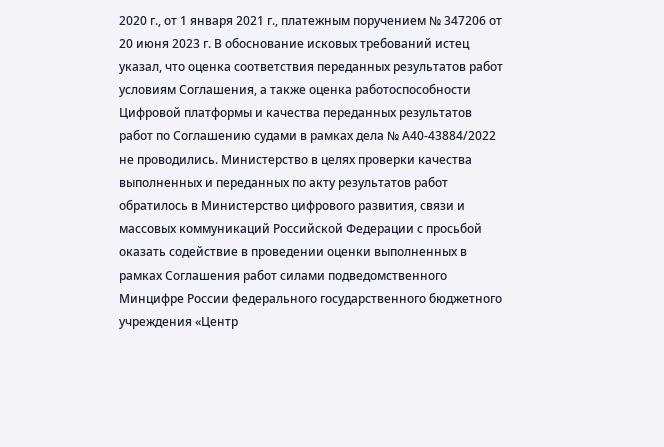2020 г., от 1 января 2021 г., платежным поручением № 347206 от 20 июня 2023 г. В обоснование исковых требований истец указал, что оценка соответствия переданных результатов работ условиям Соглашения, а также оценка работоспособности Цифровой платформы и качества переданных результатов работ по Соглашению судами в рамках дела № А40-43884/2022 не проводились. Министерство в целях проверки качества выполненных и переданных по акту результатов работ обратилось в Министерство цифрового развития, связи и массовых коммуникаций Российской Федерации с просьбой оказать содействие в проведении оценки выполненных в рамках Соглашения работ силами подведомственного Минцифре России федерального государственного бюджетного учреждения «Центр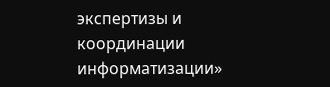экспертизы и координации информатизации»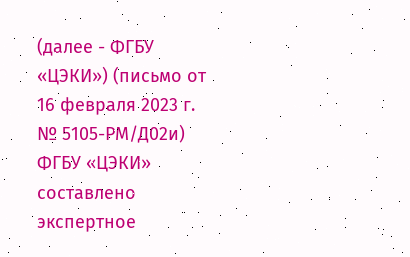(далее - ФГБУ «ЦЭКИ») (письмо от 16 февраля 2023 г. № 5105-РМ/Д02и) ФГБУ «ЦЭКИ» составлено экспертное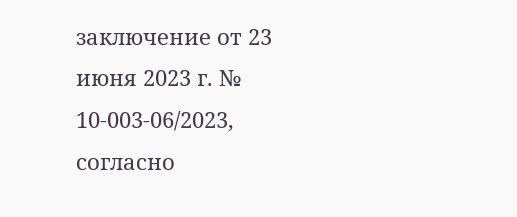заключение от 23 июня 2023 г. № 10-003-06/2023, согласно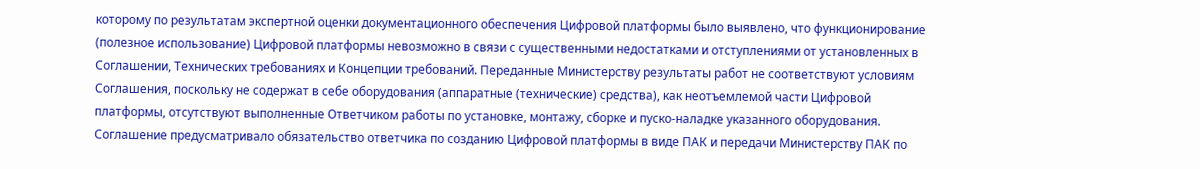которому по результатам экспертной оценки документационного обеспечения Цифровой платформы было выявлено, что функционирование (полезное использование) Цифровой платформы невозможно в связи с существенными недостатками и отступлениями от установленных в Соглашении, Технических требованиях и Концепции требований. Переданные Министерству результаты работ не соответствуют условиям Соглашения, поскольку не содержат в себе оборудования (аппаратные (технические) средства), как неотъемлемой части Цифровой платформы, отсутствуют выполненные Ответчиком работы по установке, монтажу, сборке и пуско-наладке указанного оборудования. Соглашение предусматривало обязательство ответчика по созданию Цифровой платформы в виде ПАК и передачи Министерству ПАК по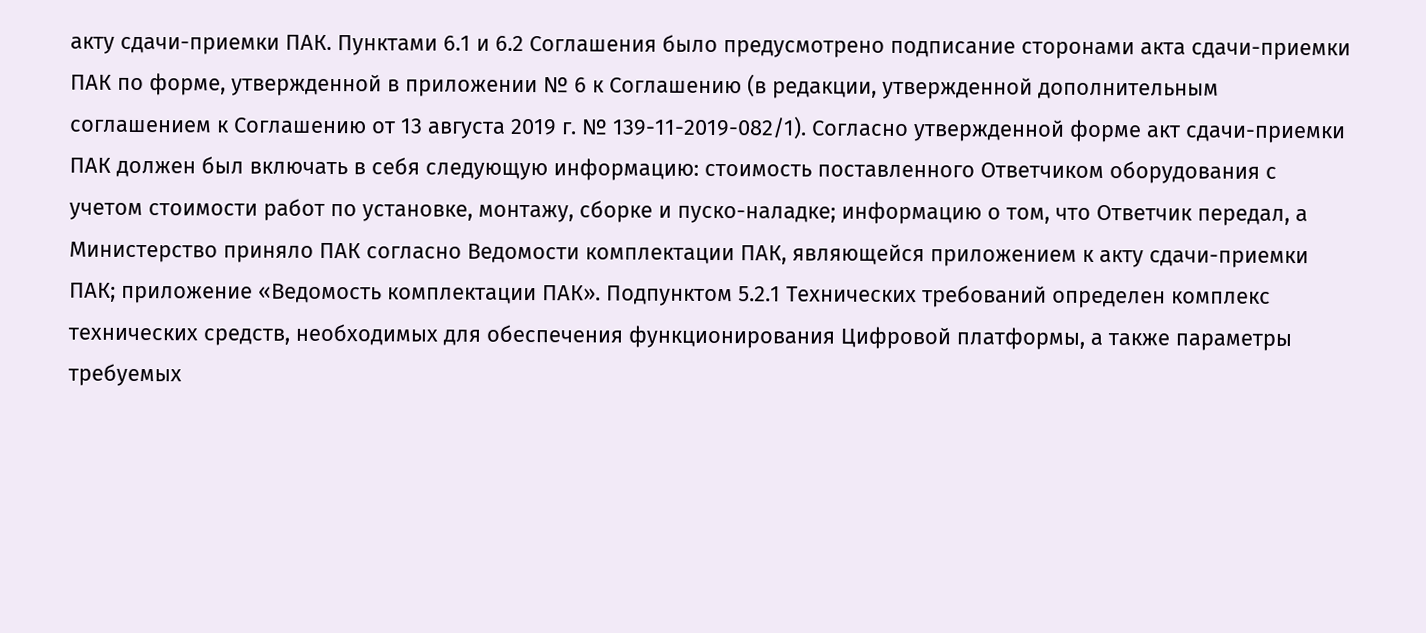акту сдачи-приемки ПАК. Пунктами 6.1 и 6.2 Соглашения было предусмотрено подписание сторонами акта сдачи-приемки ПАК по форме, утвержденной в приложении № 6 к Соглашению (в редакции, утвержденной дополнительным соглашением к Соглашению от 13 августа 2019 г. № 139-11-2019-082/1). Согласно утвержденной форме акт сдачи-приемки ПАК должен был включать в себя следующую информацию: стоимость поставленного Ответчиком оборудования с учетом стоимости работ по установке, монтажу, сборке и пуско-наладке; информацию о том, что Ответчик передал, а Министерство приняло ПАК согласно Ведомости комплектации ПАК, являющейся приложением к акту сдачи-приемки ПАК; приложение «Ведомость комплектации ПАК». Подпунктом 5.2.1 Технических требований определен комплекс технических средств, необходимых для обеспечения функционирования Цифровой платформы, а также параметры требуемых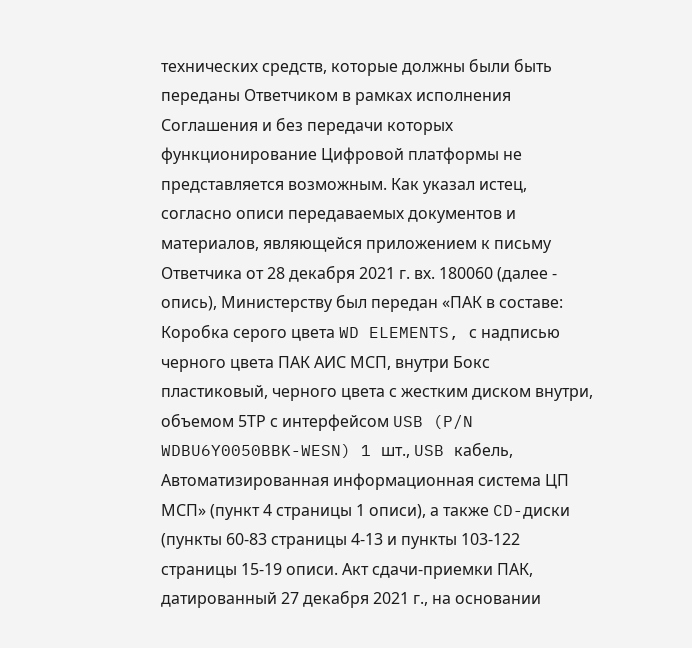технических средств, которые должны были быть переданы Ответчиком в рамках исполнения Соглашения и без передачи которых функционирование Цифровой платформы не представляется возможным. Как указал истец, согласно описи передаваемых документов и материалов, являющейся приложением к письму Ответчика от 28 декабря 2021 г. вх. 180060 (далее - опись), Министерству был передан «ПАК в составе: Коробка серого цвета WD ELEMENTS, с надписью черного цвета ПАК АИС МСП, внутри Бокс пластиковый, черного цвета с жестким диском внутри, объемом 5ТР с интерфейсом USB (P/N WDBU6Y0050BBK-WESN) 1 шт., USB кабель, Автоматизированная информационная система ЦП МСП» (пункт 4 страницы 1 описи), а также CD-диски (пункты 60-83 страницы 4-13 и пункты 103-122 страницы 15-19 описи. Акт сдачи-приемки ПАК, датированный 27 декабря 2021 г., на основании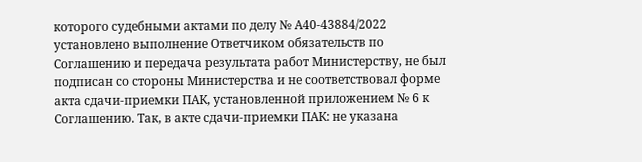которого судебными актами по делу № А40-43884/2022 установлено выполнение Ответчиком обязательств по Соглашению и передача результата работ Министерству, не был подписан со стороны Министерства и не соответствовал форме акта сдачи-приемки ПАК, установленной приложением № 6 к Соглашению. Так, в акте сдачи-приемки ПАК: не указана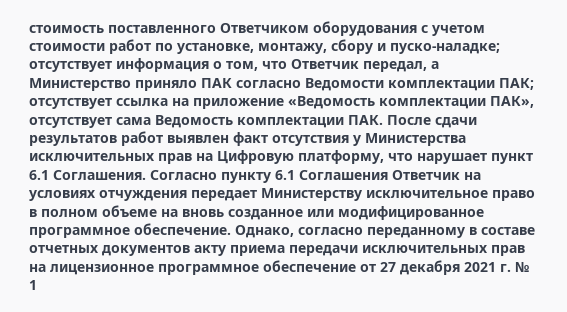стоимость поставленного Ответчиком оборудования с учетом стоимости работ по установке, монтажу, сбору и пуско-наладке; отсутствует информация о том, что Ответчик передал, а Министерство приняло ПАК согласно Ведомости комплектации ПАК; отсутствует ссылка на приложение «Ведомость комплектации ПАК», отсутствует сама Ведомость комплектации ПАК. После сдачи результатов работ выявлен факт отсутствия у Министерства исключительных прав на Цифровую платформу, что нарушает пункт 6.1 Соглашения. Согласно пункту 6.1 Соглашения Ответчик на условиях отчуждения передает Министерству исключительное право в полном объеме на вновь созданное или модифицированное программное обеспечение. Однако, согласно переданному в составе отчетных документов акту приема передачи исключительных прав на лицензионное программное обеспечение от 27 декабря 2021 г. № 1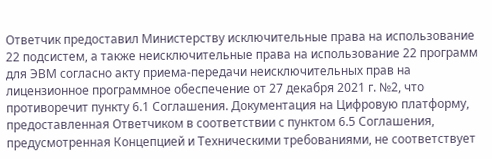Ответчик предоставил Министерству исключительные права на использование 22 подсистем, а также неисключительные права на использование 22 программ для ЭВМ согласно акту приема-передачи неисключительных прав на лицензионное программное обеспечение от 27 декабря 2021 г. №2, что противоречит пункту 6.1 Соглашения. Документация на Цифровую платформу, предоставленная Ответчиком в соответствии с пунктом 6.5 Соглашения, предусмотренная Концепцией и Техническими требованиями, не соответствует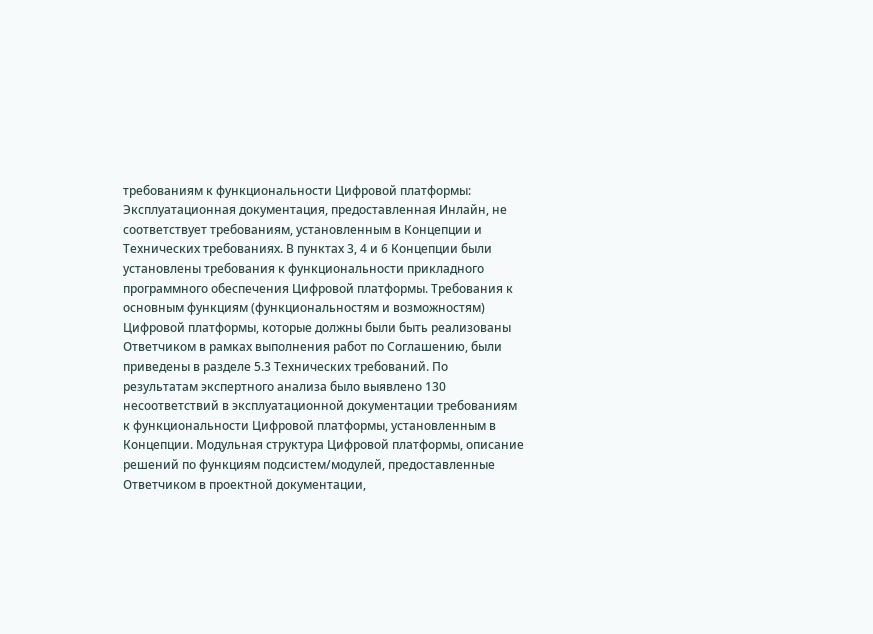требованиям к функциональности Цифровой платформы: Эксплуатационная документация, предоставленная Инлайн, не соответствует требованиям, установленным в Концепции и Технических требованиях. В пунктах 3, 4 и 6 Концепции были установлены требования к функциональности прикладного программного обеспечения Цифровой платформы. Требования к основным функциям (функциональностям и возможностям) Цифровой платформы, которые должны были быть реализованы Ответчиком в рамках выполнения работ по Соглашению, были приведены в разделе 5.3 Технических требований. По результатам экспертного анализа было выявлено 130 несоответствий в эксплуатационной документации требованиям к функциональности Цифровой платформы, установленным в Концепции. Модульная структура Цифровой платформы, описание решений по функциям подсистем/модулей, предоставленные Ответчиком в проектной документации,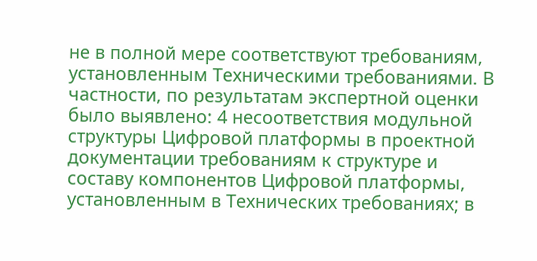не в полной мере соответствуют требованиям, установленным Техническими требованиями. В частности, по результатам экспертной оценки было выявлено: 4 несоответствия модульной структуры Цифровой платформы в проектной документации требованиям к структуре и составу компонентов Цифровой платформы, установленным в Технических требованиях; в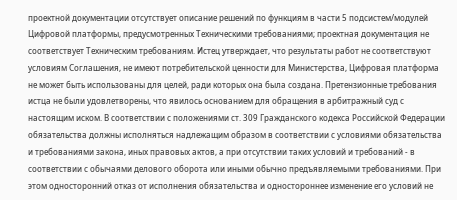проектной документации отсутствует описание решений по функциям в части 5 подсистем/модулей Цифровой платформы, предусмотренных Техническими требованиями; проектная документация не соответствует Техническим требованиям. Истец утверждает, что результаты работ не соответствуют условиям Соглашения, не имеют потребительской ценности для Министерства, Цифровая платформа не может быть использованы для целей, ради которых она была создана. Претензионные требования истца не были удовлетворены, что явилось основанием для обращения в арбитражный суд с настоящим иском. В соответствии с положениями ст. 309 Гражданского кодекса Российской Федерации обязательства должны исполняться надлежащим образом в соответствии с условиями обязательства и требованиями закона, иных правовых актов, а при отсутствии таких условий и требований - в соответствии с обычаями делового оборота или иными обычно предъявляемыми требованиями. При этом односторонний отказ от исполнения обязательства и одностороннее изменение его условий не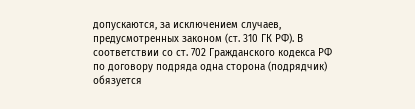допускаются, за исключением случаев, предусмотренных законом (ст. 310 ГК РФ). В соответствии со ст. 702 Гражданского кодекса РФ по договору подряда одна сторона (подрядчик) обязуется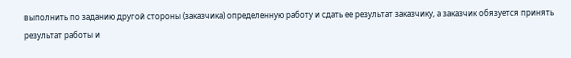выполнить по заданию другой стороны (заказчика) определенную работу и сдать ее результат заказчику, а заказчик обязуется принять результат работы и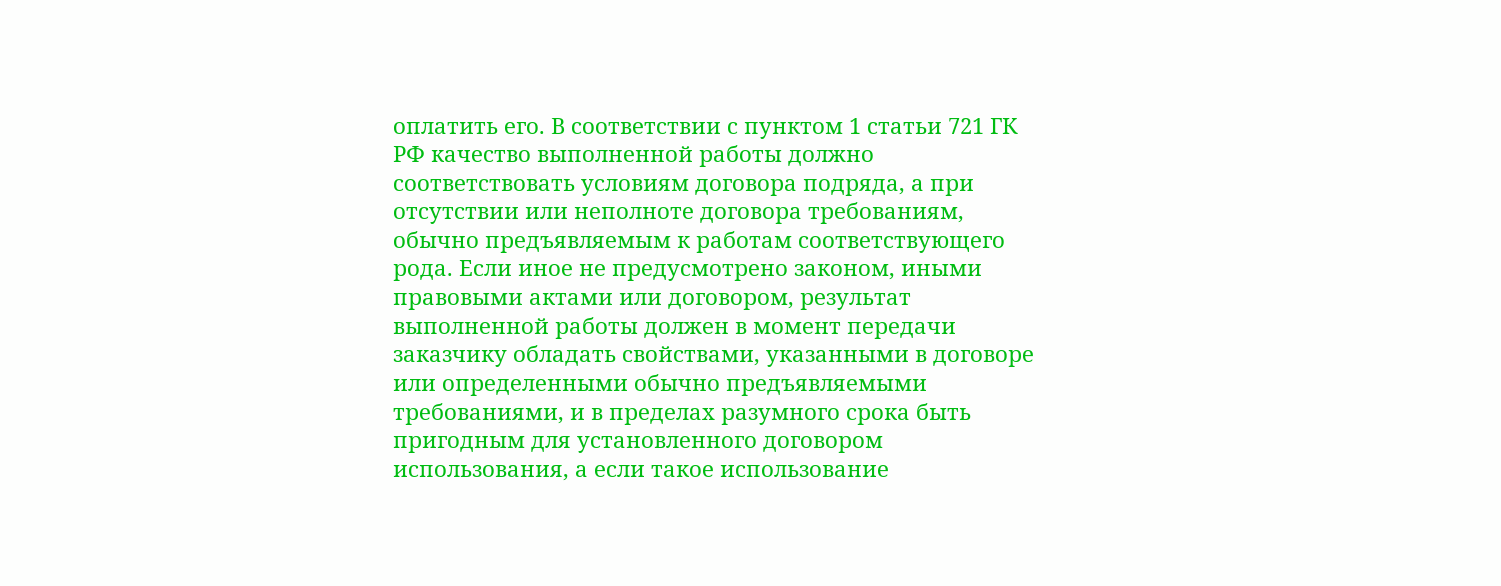оплатить его. В соответствии с пунктом 1 статьи 721 ГК РФ качество выполненной работы должно соответствовать условиям договора подряда, а при отсутствии или неполноте договора требованиям, обычно предъявляемым к работам соответствующего рода. Если иное не предусмотрено законом, иными правовыми актами или договором, результат выполненной работы должен в момент передачи заказчику обладать свойствами, указанными в договоре или определенными обычно предъявляемыми требованиями, и в пределах разумного срока быть пригодным для установленного договором использования, а если такое использование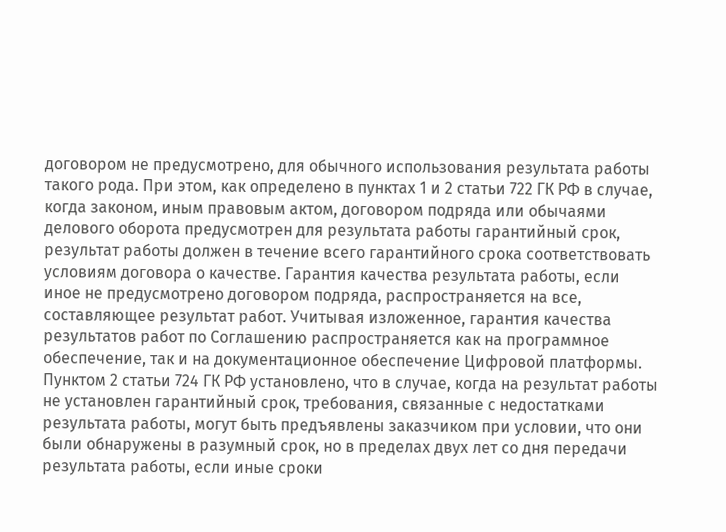договором не предусмотрено, для обычного использования результата работы такого рода. При этом, как определено в пунктах 1 и 2 статьи 722 ГК РФ в случае, когда законом, иным правовым актом, договором подряда или обычаями делового оборота предусмотрен для результата работы гарантийный срок, результат работы должен в течение всего гарантийного срока соответствовать условиям договора о качестве. Гарантия качества результата работы, если иное не предусмотрено договором подряда, распространяется на все, составляющее результат работ. Учитывая изложенное, гарантия качества результатов работ по Соглашению распространяется как на программное обеспечение, так и на документационное обеспечение Цифровой платформы. Пунктом 2 статьи 724 ГК РФ установлено, что в случае, когда на результат работы не установлен гарантийный срок, требования, связанные с недостатками результата работы, могут быть предъявлены заказчиком при условии, что они были обнаружены в разумный срок, но в пределах двух лет со дня передачи результата работы, если иные сроки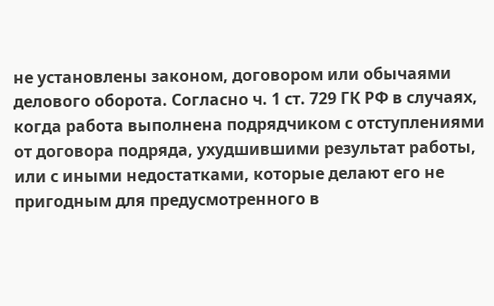не установлены законом, договором или обычаями делового оборота. Согласно ч. 1 ст. 729 ГК РФ в случаях, когда работа выполнена подрядчиком с отступлениями от договора подряда, ухудшившими результат работы, или с иными недостатками, которые делают его не пригодным для предусмотренного в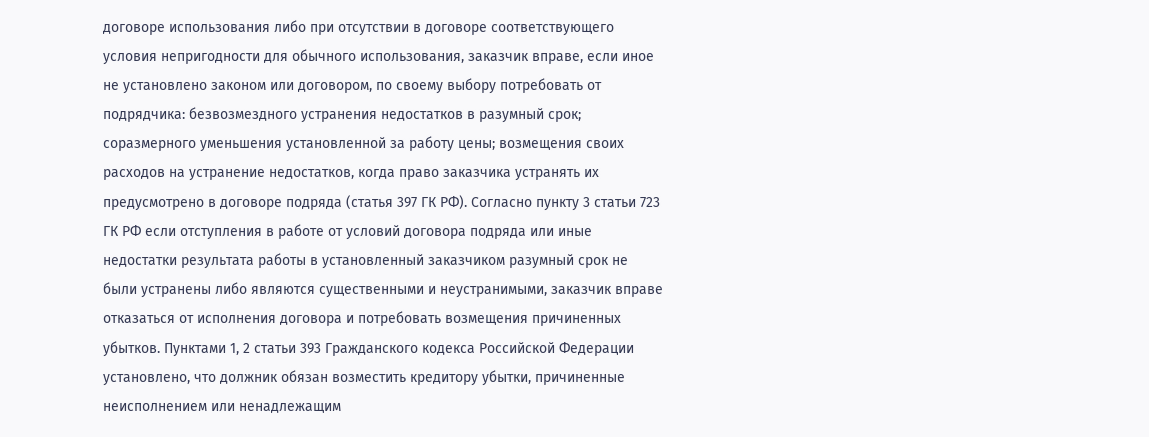договоре использования либо при отсутствии в договоре соответствующего условия непригодности для обычного использования, заказчик вправе, если иное не установлено законом или договором, по своему выбору потребовать от подрядчика: безвозмездного устранения недостатков в разумный срок; соразмерного уменьшения установленной за работу цены; возмещения своих расходов на устранение недостатков, когда право заказчика устранять их предусмотрено в договоре подряда (статья 397 ГК РФ). Согласно пункту 3 статьи 723 ГК РФ если отступления в работе от условий договора подряда или иные недостатки результата работы в установленный заказчиком разумный срок не были устранены либо являются существенными и неустранимыми, заказчик вправе отказаться от исполнения договора и потребовать возмещения причиненных убытков. Пунктами 1, 2 статьи 393 Гражданского кодекса Российской Федерации установлено, что должник обязан возместить кредитору убытки, причиненные неисполнением или ненадлежащим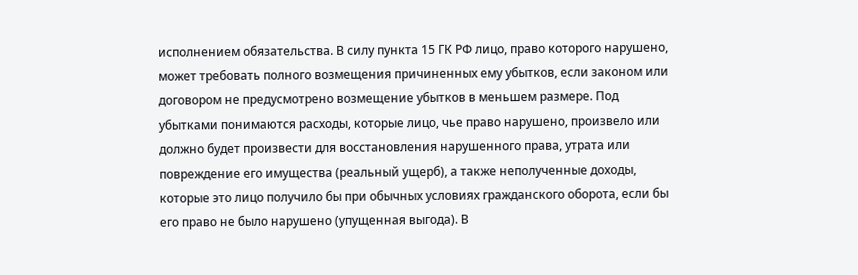исполнением обязательства. В силу пункта 15 ГК РФ лицо, право которого нарушено, может требовать полного возмещения причиненных ему убытков, если законом или договором не предусмотрено возмещение убытков в меньшем размере. Под убытками понимаются расходы, которые лицо, чье право нарушено, произвело или должно будет произвести для восстановления нарушенного права, утрата или повреждение его имущества (реальный ущерб), а также неполученные доходы, которые это лицо получило бы при обычных условиях гражданского оборота, если бы его право не было нарушено (упущенная выгода). В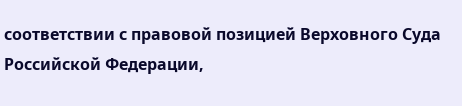соответствии с правовой позицией Верховного Суда Российской Федерации,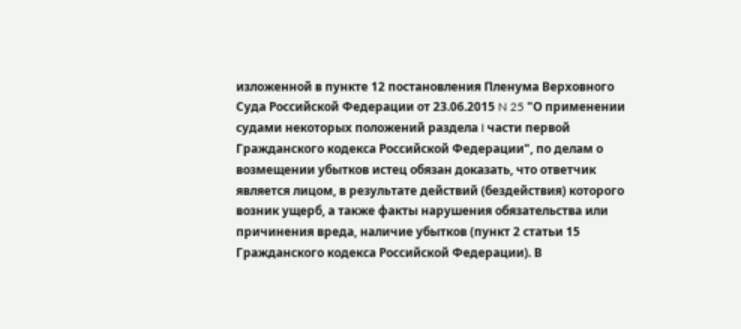изложенной в пункте 12 постановления Пленума Верховного Суда Российской Федерации от 23.06.2015 N 25 "О применении судами некоторых положений раздела I части первой Гражданского кодекса Российской Федерации", по делам о возмещении убытков истец обязан доказать, что ответчик является лицом, в результате действий (бездействия) которого возник ущерб, а также факты нарушения обязательства или причинения вреда, наличие убытков (пункт 2 статьи 15 Гражданского кодекса Российской Федерации). В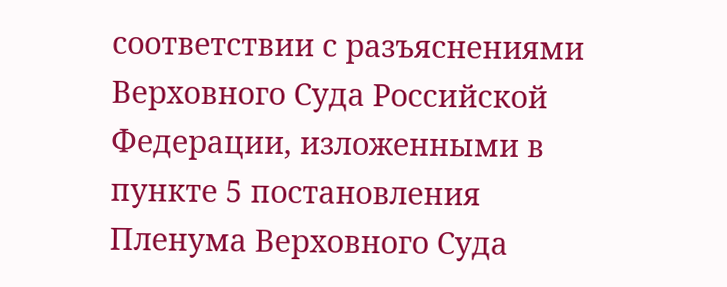соответствии с разъяснениями Верховного Суда Российской Федерации, изложенными в пункте 5 постановления Пленума Верховного Суда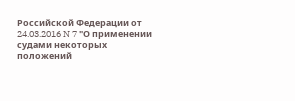Российской Федерации от 24.03.2016 N 7 "О применении судами некоторых положений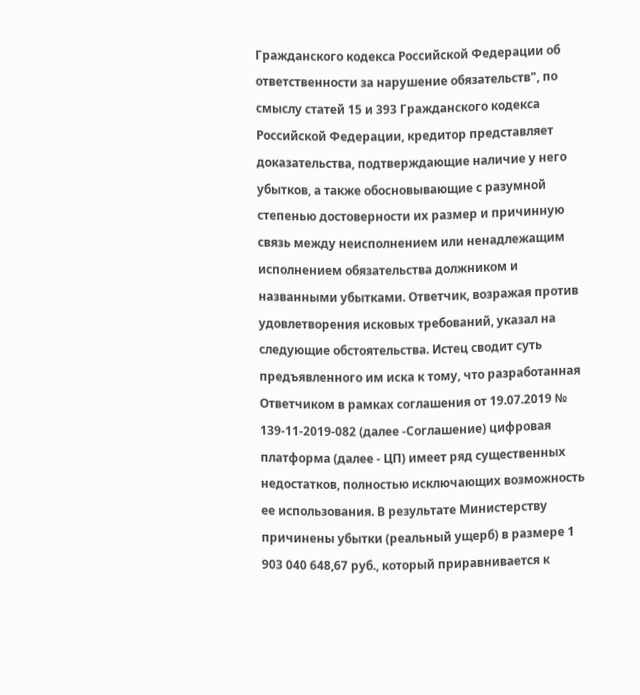Гражданского кодекса Российской Федерации об ответственности за нарушение обязательств", по смыслу статей 15 и 393 Гражданского кодекса Российской Федерации, кредитор представляет доказательства, подтверждающие наличие у него убытков, а также обосновывающие с разумной степенью достоверности их размер и причинную связь между неисполнением или ненадлежащим исполнением обязательства должником и названными убытками. Ответчик, возражая против удовлетворения исковых требований, указал на следующие обстоятельства. Истец сводит суть предъявленного им иска к тому, что разработанная Ответчиком в рамках соглашения от 19.07.2019 № 139-11-2019-082 (далее -Соглашение) цифровая платформа (далее - ЦП) имеет ряд существенных недостатков, полностью исключающих возможность ее использования. В результате Министерству причинены убытки (реальный ущерб) в размере 1 903 040 648,67 руб., который приравнивается к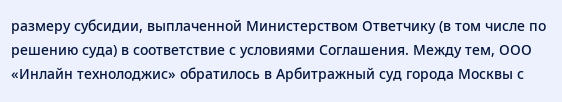размеру субсидии, выплаченной Министерством Ответчику (в том числе по решению суда) в соответствие с условиями Соглашения. Между тем, ООО «Инлайн технолоджис» обратилось в Арбитражный суд города Москвы с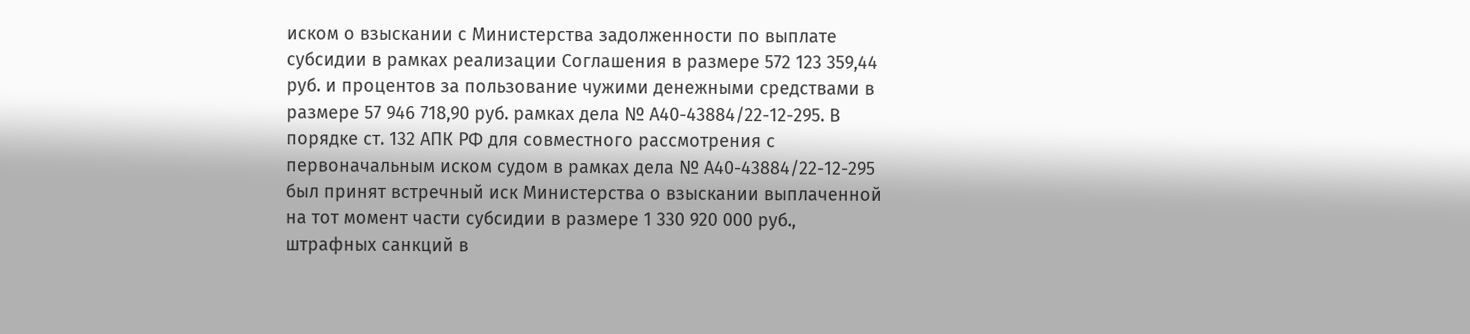иском о взыскании с Министерства задолженности по выплате субсидии в рамках реализации Соглашения в размере 572 123 359,44 руб. и процентов за пользование чужими денежными средствами в размере 57 946 718,90 руб. рамках дела № А40-43884/22-12-295. В порядке ст. 132 АПК РФ для совместного рассмотрения с первоначальным иском судом в рамках дела № А40-43884/22-12-295 был принят встречный иск Министерства о взыскании выплаченной на тот момент части субсидии в размере 1 330 920 000 руб., штрафных санкций в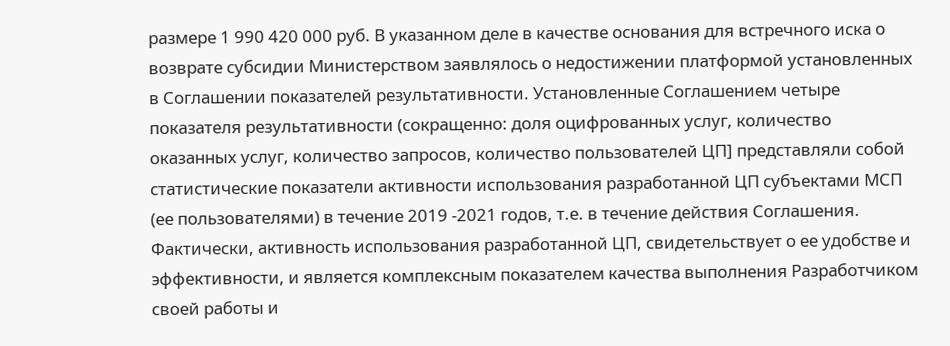размере 1 990 420 000 руб. В указанном деле в качестве основания для встречного иска о возврате субсидии Министерством заявлялось о недостижении платформой установленных в Соглашении показателей результативности. Установленные Соглашением четыре показателя результативности (сокращенно: доля оцифрованных услуг, количество оказанных услуг, количество запросов, количество пользователей ЦП] представляли собой статистические показатели активности использования разработанной ЦП субъектами МСП (ее пользователями) в течение 2019 -2021 годов, т.е. в течение действия Соглашения. Фактически, активность использования разработанной ЦП, свидетельствует о ее удобстве и эффективности, и является комплексным показателем качества выполнения Разработчиком своей работы и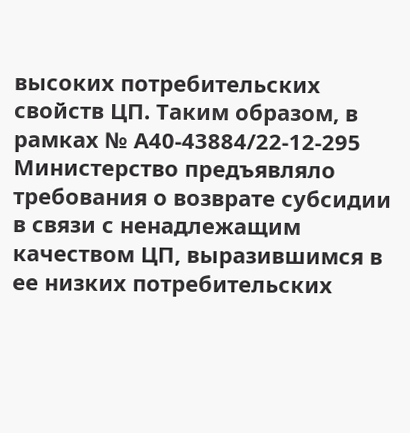высоких потребительских свойств ЦП. Таким образом, в рамках № А40-43884/22-12-295 Министерство предъявляло требования о возврате субсидии в связи с ненадлежащим качеством ЦП, выразившимся в ее низких потребительских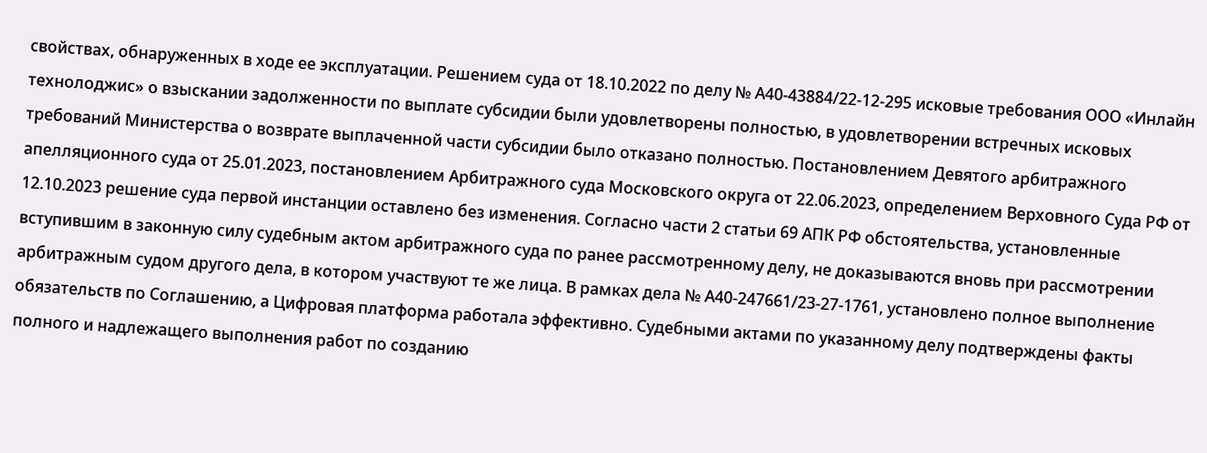свойствах, обнаруженных в ходе ее эксплуатации. Решением суда от 18.10.2022 по делу № А40-43884/22-12-295 исковые требования ООО «Инлайн технолоджис» о взыскании задолженности по выплате субсидии были удовлетворены полностью, в удовлетворении встречных исковых требований Министерства о возврате выплаченной части субсидии было отказано полностью. Постановлением Девятого арбитражного апелляционного суда от 25.01.2023, постановлением Арбитражного суда Московского округа от 22.06.2023, определением Верховного Суда РФ от 12.10.2023 решение суда первой инстанции оставлено без изменения. Согласно части 2 статьи 69 АПК РФ обстоятельства, установленные вступившим в законную силу судебным актом арбитражного суда по ранее рассмотренному делу, не доказываются вновь при рассмотрении арбитражным судом другого дела, в котором участвуют те же лица. В рамках дела № А40-247661/23-27-1761, установлено полное выполнение обязательств по Соглашению, а Цифровая платформа работала эффективно. Судебными актами по указанному делу подтверждены факты полного и надлежащего выполнения работ по созданию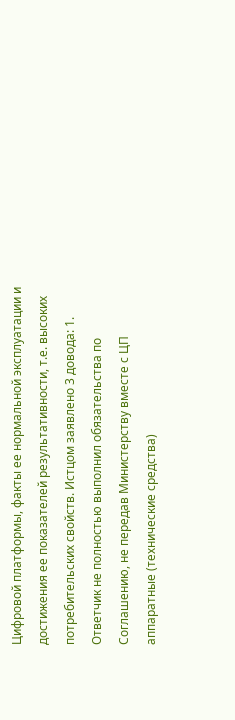Цифровой платформы, факты ее нормальной эксплуатации и достижения ее показателей результативности, т.е. высоких потребительских свойств. Истцом заявлено 3 довода: 1. Ответчик не полностью выполнил обязательства по Соглашению, не передав Министерству вместе с ЦП аппаратные (технические средства)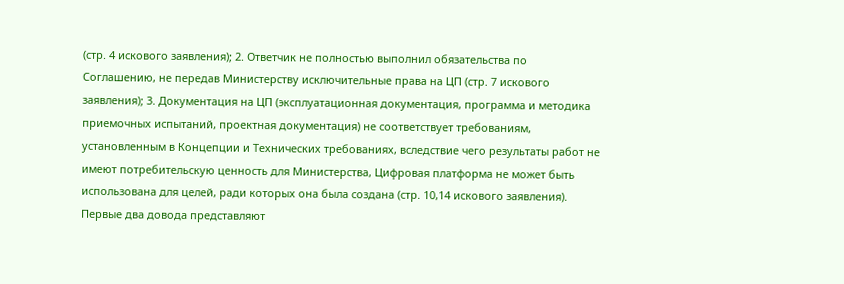(стр. 4 искового заявления); 2. Ответчик не полностью выполнил обязательства по Соглашению, не передав Министерству исключительные права на ЦП (стр. 7 искового заявления); 3. Документация на ЦП (эксплуатационная документация, программа и методика приемочных испытаний, проектная документация) не соответствует требованиям, установленным в Концепции и Технических требованиях, вследствие чего результаты работ не имеют потребительскую ценность для Министерства, Цифровая платформа не может быть использована для целей, ради которых она была создана (стр. 10,14 искового заявления). Первые два довода представляют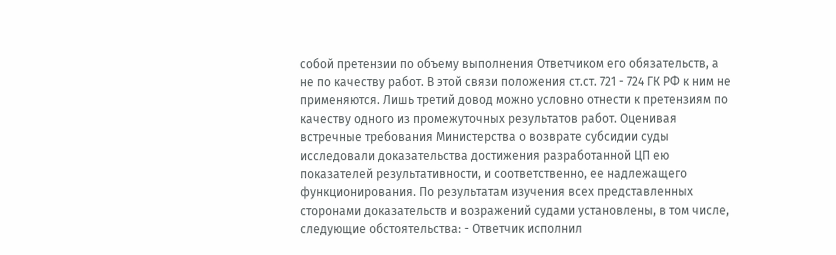собой претензии по объему выполнения Ответчиком его обязательств, а не по качеству работ. В этой связи положения ст.ст. 721 - 724 ГК РФ к ним не применяются. Лишь третий довод можно условно отнести к претензиям по качеству одного из промежуточных результатов работ. Оценивая встречные требования Министерства о возврате субсидии суды исследовали доказательства достижения разработанной ЦП ею показателей результативности, и соответственно, ее надлежащего функционирования. По результатам изучения всех представленных сторонами доказательств и возражений судами установлены, в том числе, следующие обстоятельства: - Ответчик исполнил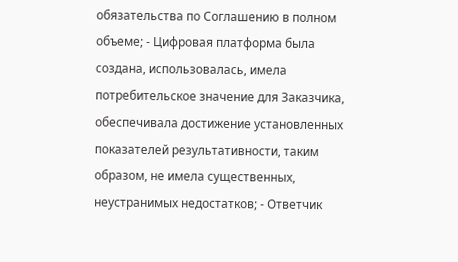обязательства по Соглашению в полном объеме; - Цифровая платформа была создана, использовалась, имела потребительское значение для Заказчика, обеспечивала достижение установленных показателей результативности, таким образом, не имела существенных, неустранимых недостатков; - Ответчик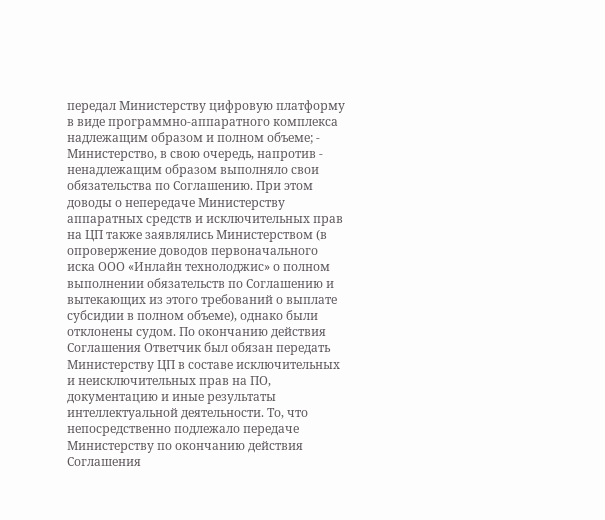передал Министерству цифровую платформу в виде программно-аппаратного комплекса надлежащим образом и полном объеме; - Министерство, в свою очередь, напротив - ненадлежащим образом выполняло свои обязательства по Соглашению. При этом доводы о непередаче Министерству аппаратных средств и исключительных прав на ЦП также заявлялись Министерством (в опровержение доводов первоначального иска ООО «Инлайн технолоджис» о полном выполнении обязательств по Соглашению и вытекающих из этого требований о выплате субсидии в полном объеме), однако были отклонены судом. По окончанию действия Соглашения Ответчик был обязан передать Министерству ЦП в составе исключительных и неисключительных прав на ПО, документацию и иные результаты интеллектуальной деятельности. То, что непосредственно подлежало передаче Министерству по окончанию действия Соглашения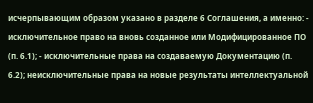исчерпывающим образом указано в разделе 6 Соглашения, а именно: - исключительное право на вновь созданное или Модифицированное ПО (п. 6.1); - исключительные права на создаваемую Документацию (п. 6.2); неисключительные права на новые результаты интеллектуальной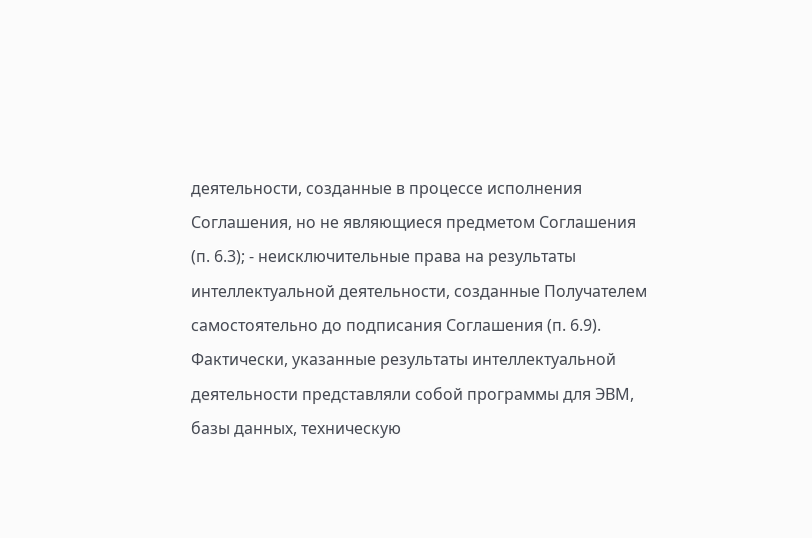деятельности, созданные в процессе исполнения Соглашения, но не являющиеся предметом Соглашения (п. 6.3); - неисключительные права на результаты интеллектуальной деятельности, созданные Получателем самостоятельно до подписания Соглашения (п. 6.9). Фактически, указанные результаты интеллектуальной деятельности представляли собой программы для ЭВМ, базы данных, техническую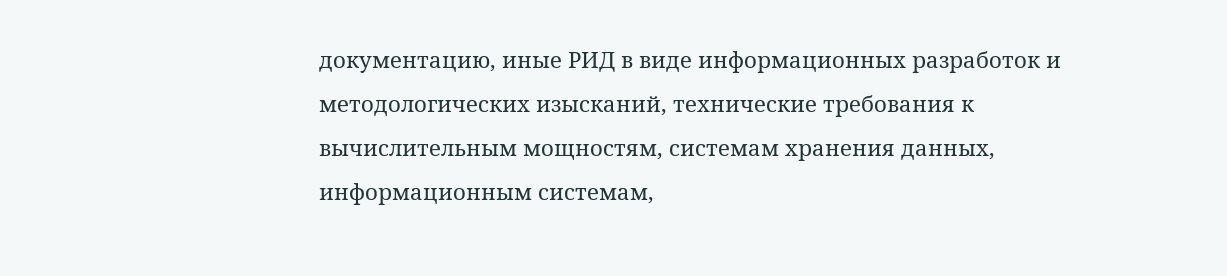документацию, иные РИД в виде информационных разработок и методологических изысканий, технические требования к вычислительным мощностям, системам хранения данных, информационным системам,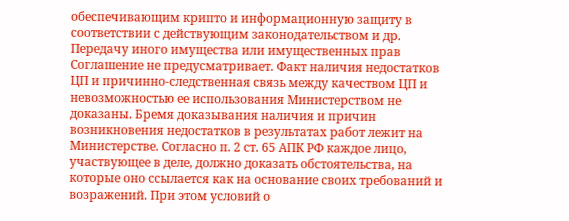обеспечивающим крипто и информационную защиту в соответствии с действующим законодательством и др. Передачу иного имущества или имущественных прав Соглашение не предусматривает. Факт наличия недостатков ЦП и причинно-следственная связь между качеством ЦП и невозможностью ее использования Министерством не доказаны. Бремя доказывания наличия и причин возникновения недостатков в результатах работ лежит на Министерстве. Согласно п. 2 ст. 65 АПК РФ каждое лицо, участвующее в деле, должно доказать обстоятельства, на которые оно ссылается как на основание своих требований и возражений. При этом условий о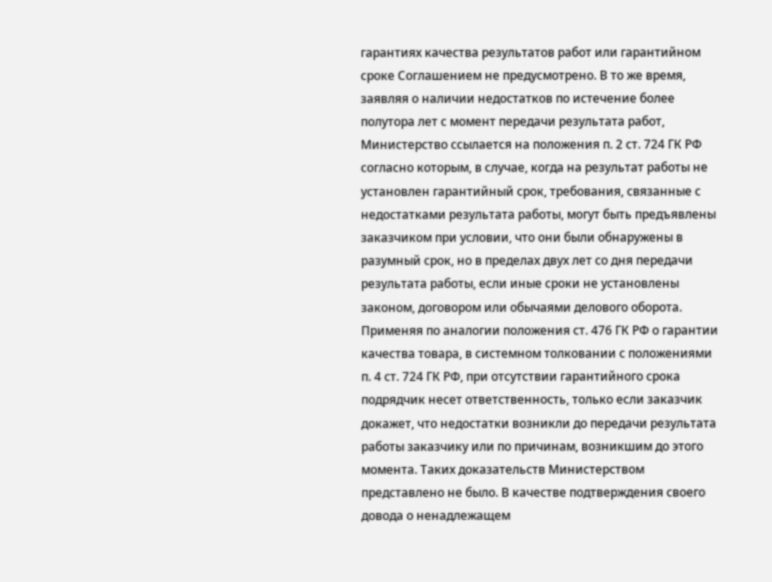гарантиях качества результатов работ или гарантийном сроке Соглашением не предусмотрено. В то же время, заявляя о наличии недостатков по истечение более полутора лет с момент передачи результата работ, Министерство ссылается на положения п. 2 ст. 724 ГК РФ согласно которым, в случае, когда на результат работы не установлен гарантийный срок, требования, связанные с недостатками результата работы, могут быть предъявлены заказчиком при условии, что они были обнаружены в разумный срок, но в пределах двух лет со дня передачи результата работы, если иные сроки не установлены законом, договором или обычаями делового оборота. Применяя по аналогии положения ст. 476 ГК РФ о гарантии качества товара, в системном толковании с положениями п. 4 ст. 724 ГК РФ, при отсутствии гарантийного срока подрядчик несет ответственность, только если заказчик докажет, что недостатки возникли до передачи результата работы заказчику или по причинам, возникшим до этого момента. Таких доказательств Министерством представлено не было. В качестве подтверждения своего довода о ненадлежащем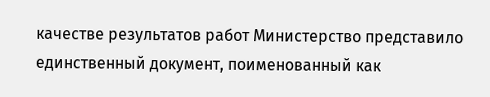качестве результатов работ Министерство представило единственный документ, поименованный как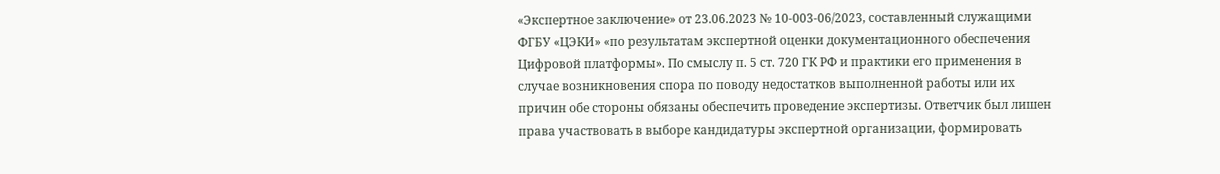«Экспертное заключение» от 23.06.2023 № 10-003-06/2023, составленный служащими ФГБУ «ЦЭКИ» «по результатам экспертной оценки документационного обеспечения Цифровой платформы». По смыслу п. 5 ст. 720 ГК РФ и практики его применения в случае возникновения спора по поводу недостатков выполненной работы или их причин обе стороны обязаны обеспечить проведение экспертизы. Ответчик был лишен права участвовать в выборе кандидатуры экспертной организации, формировать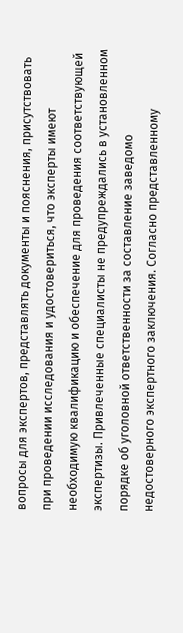вопросы для экспертов, представлять документы и пояснения, присутствовать при проведении исследования и удостовериться, что эксперты имеют необходимую квалификацию и обеспечение для проведения соответствующей экспертизы. Привлеченные специалисты не предупреждались в установленном порядке об уголовной ответственности за составление заведомо недостоверного экспертного заключения. Согласно представленному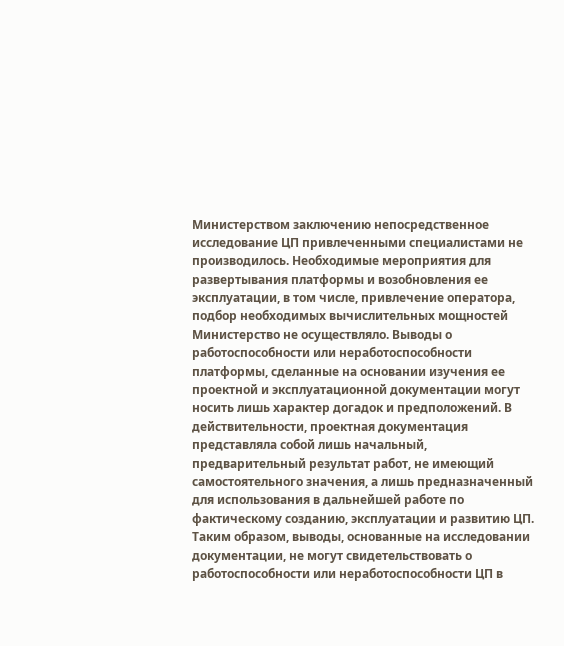Министерством заключению непосредственное исследование ЦП привлеченными специалистами не производилось. Необходимые мероприятия для развертывания платформы и возобновления ее эксплуатации, в том числе, привлечение оператора, подбор необходимых вычислительных мощностей Министерство не осуществляло. Выводы о работоспособности или неработоспособности платформы, сделанные на основании изучения ее проектной и эксплуатационной документации могут носить лишь характер догадок и предположений. В действительности, проектная документация представляла собой лишь начальный, предварительный результат работ, не имеющий самостоятельного значения, а лишь предназначенный для использования в дальнейшей работе по фактическому созданию, эксплуатации и развитию ЦП. Таким образом, выводы, основанные на исследовании документации, не могут свидетельствовать о работоспособности или неработоспособности ЦП в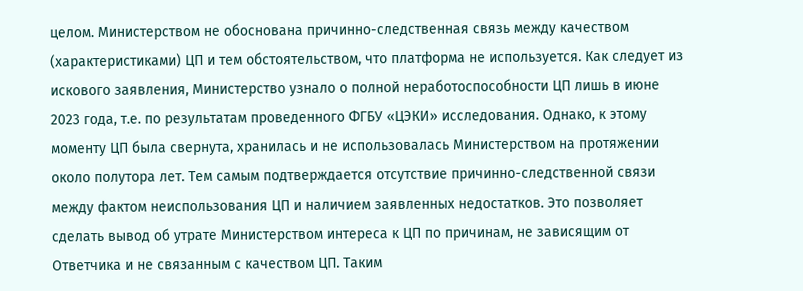целом. Министерством не обоснована причинно-следственная связь между качеством (характеристиками) ЦП и тем обстоятельством, что платформа не используется. Как следует из искового заявления, Министерство узнало о полной неработоспособности ЦП лишь в июне 2023 года, т.е. по результатам проведенного ФГБУ «ЦЭКИ» исследования. Однако, к этому моменту ЦП была свернута, хранилась и не использовалась Министерством на протяжении около полутора лет. Тем самым подтверждается отсутствие причинно-следственной связи между фактом неиспользования ЦП и наличием заявленных недостатков. Это позволяет сделать вывод об утрате Министерством интереса к ЦП по причинам, не зависящим от Ответчика и не связанным с качеством ЦП. Таким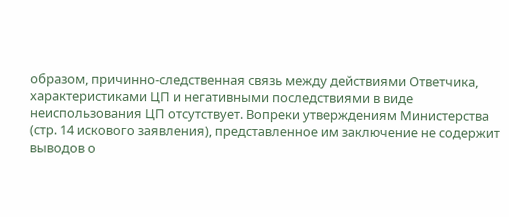образом, причинно-следственная связь между действиями Ответчика, характеристиками ЦП и негативными последствиями в виде неиспользования ЦП отсутствует. Вопреки утверждениям Министерства (стр. 14 искового заявления), представленное им заключение не содержит выводов о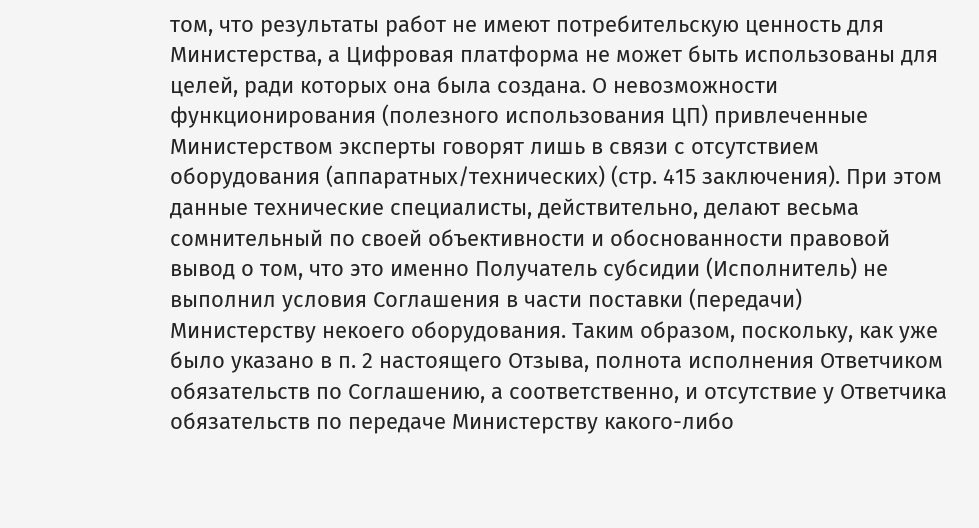том, что результаты работ не имеют потребительскую ценность для Министерства, а Цифровая платформа не может быть использованы для целей, ради которых она была создана. О невозможности функционирования (полезного использования ЦП) привлеченные Министерством эксперты говорят лишь в связи с отсутствием оборудования (аппаратных/технических) (стр. 415 заключения). При этом данные технические специалисты, действительно, делают весьма сомнительный по своей объективности и обоснованности правовой вывод о том, что это именно Получатель субсидии (Исполнитель) не выполнил условия Соглашения в части поставки (передачи) Министерству некоего оборудования. Таким образом, поскольку, как уже было указано в п. 2 настоящего Отзыва, полнота исполнения Ответчиком обязательств по Соглашению, а соответственно, и отсутствие у Ответчика обязательств по передаче Министерству какого-либо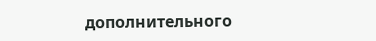дополнительного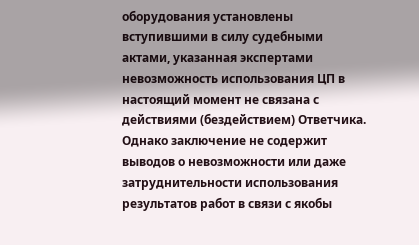оборудования установлены вступившими в силу судебными актами, указанная экспертами невозможность использования ЦП в настоящий момент не связана с действиями (бездействием) Ответчика. Однако заключение не содержит выводов о невозможности или даже затруднительности использования результатов работ в связи с якобы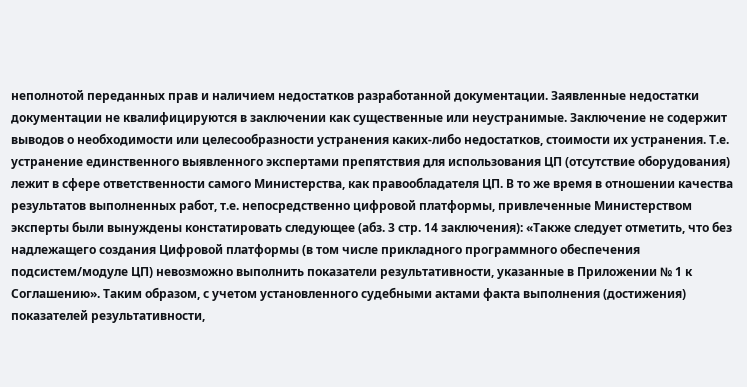неполнотой переданных прав и наличием недостатков разработанной документации. Заявленные недостатки документации не квалифицируются в заключении как существенные или неустранимые. Заключение не содержит выводов о необходимости или целесообразности устранения каких-либо недостатков, стоимости их устранения. Т.е. устранение единственного выявленного экспертами препятствия для использования ЦП (отсутствие оборудования) лежит в сфере ответственности самого Министерства, как правообладателя ЦП. В то же время в отношении качества результатов выполненных работ, т.е. непосредственно цифровой платформы, привлеченные Министерством эксперты были вынуждены констатировать следующее (абз. 3 стр. 14 заключения): «Также следует отметить, что без надлежащего создания Цифровой платформы (в том числе прикладного программного обеспечения подсистем/модуле ЦП) невозможно выполнить показатели результативности, указанные в Приложении № 1 к Соглашению». Таким образом, с учетом установленного судебными актами факта выполнения (достижения) показателей результативности,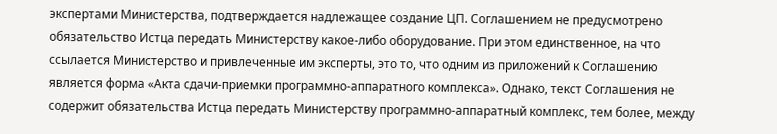экспертами Министерства, подтверждается надлежащее создание ЦП. Соглашением не предусмотрено обязательство Истца передать Министерству какое-либо оборудование. При этом единственное, на что ссылается Министерство и привлеченные им эксперты, это то, что одним из приложений к Соглашению является форма «Акта сдачи-приемки программно-аппаратного комплекса». Однако, текст Соглашения не содержит обязательства Истца передать Министерству программно-аппаратный комплекс, тем более, между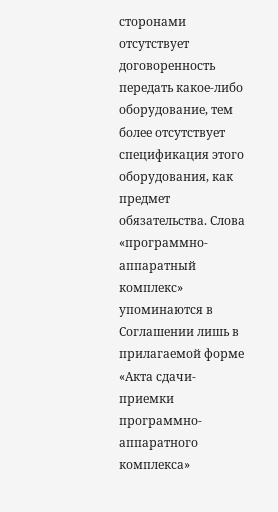сторонами отсутствует договоренность передать какое-либо оборудование, тем более отсутствует спецификация этого оборудования, как предмет обязательства. Слова «программно-аппаратный комплекс» упоминаются в Соглашении лишь в прилагаемой форме «Акта сдачи-приемки программно-аппаратного комплекса»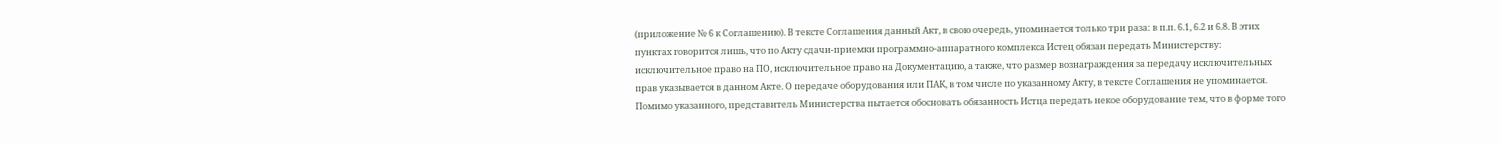(приложение № 6 к Соглашению). В тексте Соглашения данный Акт, в свою очередь, упоминается только три раза: в п.п. 6.1, 6.2 и 6.8. В этих пунктах говорится лишь, что по Акту сдачи-приемки программно-аппаратного комплекса Истец обязан передать Министерству: исключительное право на ПО, исключительное право на Документацию, а также, что размер вознаграждения за передачу исключительных прав указывается в данном Акте. О передаче оборудования или ПАК, в том числе по указанному Акту, в тексте Соглашения не упоминается. Помимо указанного, представитель Министерства пытается обосновать обязанность Истца передать некое оборудование тем, что в форме того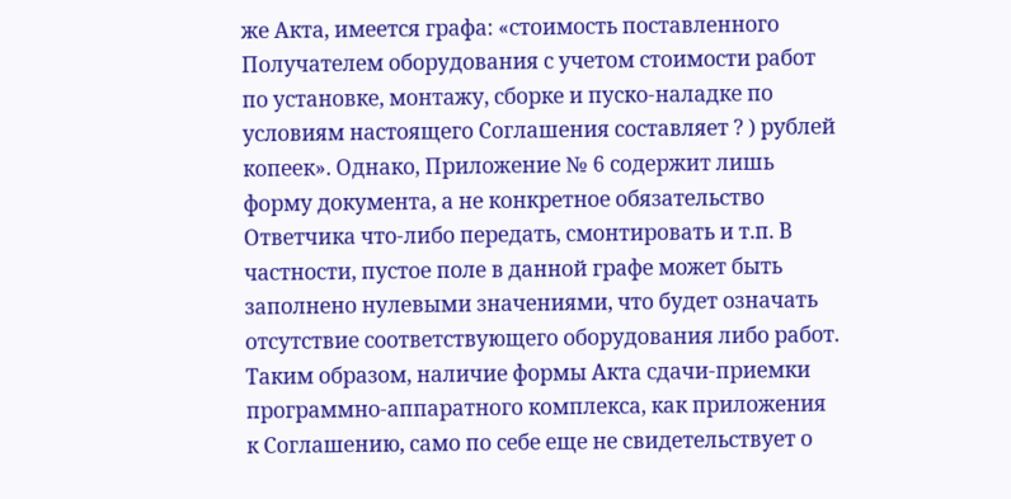же Акта, имеется графа: «стоимость поставленного Получателем оборудования с учетом стоимости работ по установке, монтажу, сборке и пуско-наладке по условиям настоящего Соглашения составляет ? ) рублей копеек». Однако, Приложение № 6 содержит лишь форму документа, а не конкретное обязательство Ответчика что-либо передать, смонтировать и т.п. В частности, пустое поле в данной графе может быть заполнено нулевыми значениями, что будет означать отсутствие соответствующего оборудования либо работ. Таким образом, наличие формы Акта сдачи-приемки программно-аппаратного комплекса, как приложения к Соглашению, само по себе еще не свидетельствует о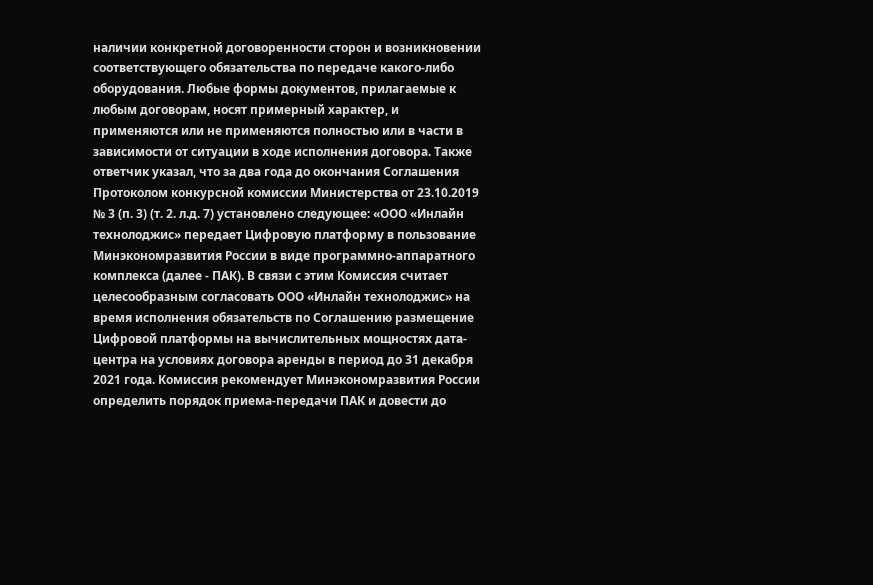наличии конкретной договоренности сторон и возникновении соответствующего обязательства по передаче какого-либо оборудования. Любые формы документов, прилагаемые к любым договорам, носят примерный характер, и применяются или не применяются полностью или в части в зависимости от ситуации в ходе исполнения договора. Также ответчик указал, что за два года до окончания Соглашения Протоколом конкурсной комиссии Министерства от 23.10.2019 № 3 (п. 3) (т. 2. л.д. 7) установлено следующее: «ООО «Инлайн технолоджис» передает Цифровую платформу в пользование Минэкономразвития России в виде программно-аппаратного комплекса (далее - ПАК). В связи с этим Комиссия считает целесообразным согласовать ООО «Инлайн технолоджис» на время исполнения обязательств по Соглашению размещение Цифровой платформы на вычислительных мощностях дата-центра на условиях договора аренды в период до 31 декабря 2021 года. Комиссия рекомендует Минэкономразвития России определить порядок приема-передачи ПАК и довести до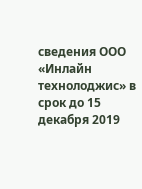сведения ООО «Инлайн технолоджис» в срок до 15 декабря 2019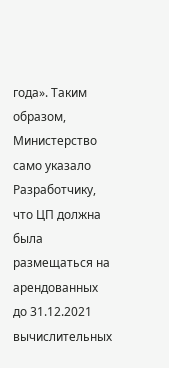года». Таким образом, Министерство само указало Разработчику, что ЦП должна была размещаться на арендованных до 31.12.2021 вычислительных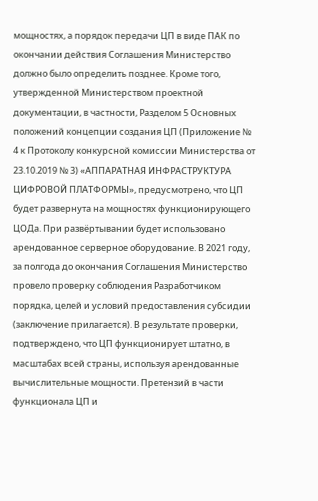мощностях, а порядок передачи ЦП в виде ПАК по окончании действия Соглашения Министерство должно было определить позднее. Кроме того, утвержденной Министерством проектной документации, в частности, Разделом 5 Основных положений концепции создания ЦП (Приложение № 4 к Протоколу конкурсной комиссии Министерства от 23.10.2019 № 3) «АППАРАТНАЯ ИНФРАСТРУКТУРА ЦИФРОВОЙ ПЛАТФОРМЫ», предусмотрено, что ЦП будет развернута на мощностях функционирующего ЦОДа. При развёртывании будет использовано арендованное серверное оборудование. В 2021 году, за полгода до окончания Соглашения Министерство провело проверку соблюдения Разработчиком порядка, целей и условий предоставления субсидии (заключение прилагается). В результате проверки, подтверждено, что ЦП функционирует штатно, в масштабах всей страны, используя арендованные вычислительные мощности. Претензий в части функционала ЦП и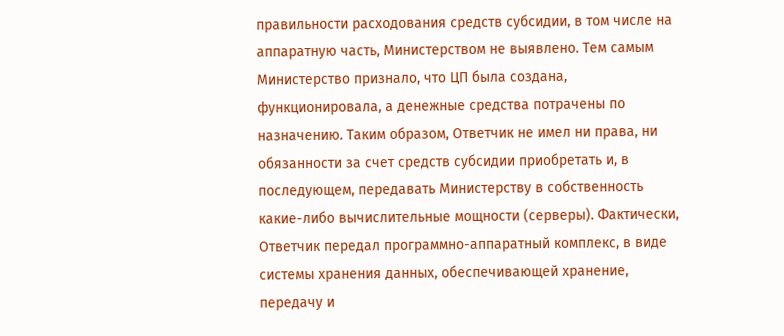правильности расходования средств субсидии, в том числе на аппаратную часть, Министерством не выявлено. Тем самым Министерство признало, что ЦП была создана, функционировала, а денежные средства потрачены по назначению. Таким образом, Ответчик не имел ни права, ни обязанности за счет средств субсидии приобретать и, в последующем, передавать Министерству в собственность какие-либо вычислительные мощности (серверы). Фактически, Ответчик передал программно-аппаратный комплекс, в виде системы хранения данных, обеспечивающей хранение, передачу и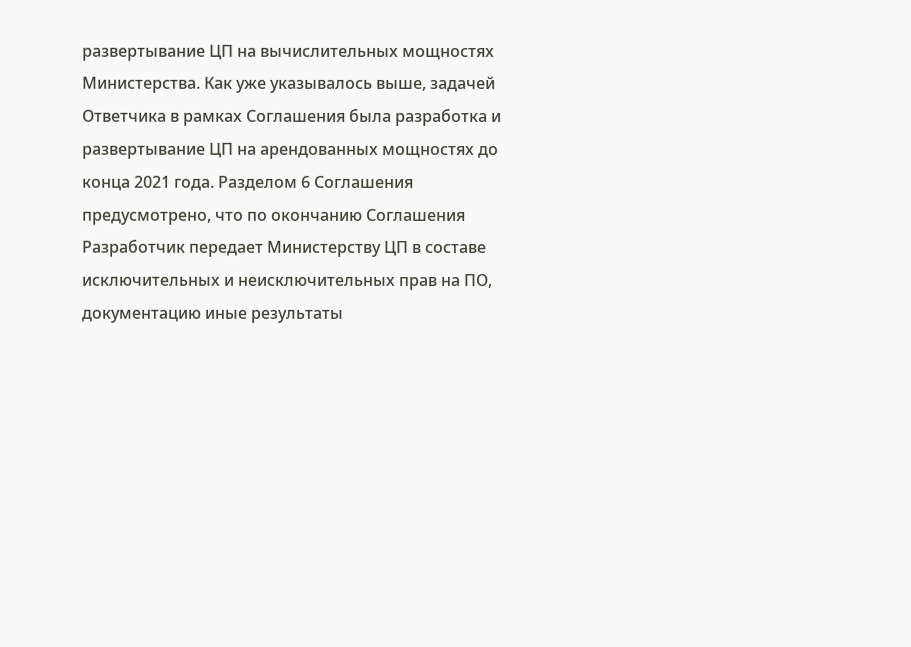развертывание ЦП на вычислительных мощностях Министерства. Как уже указывалось выше, задачей Ответчика в рамках Соглашения была разработка и развертывание ЦП на арендованных мощностях до конца 2021 года. Разделом 6 Соглашения предусмотрено, что по окончанию Соглашения Разработчик передает Министерству ЦП в составе исключительных и неисключительных прав на ПО, документацию иные результаты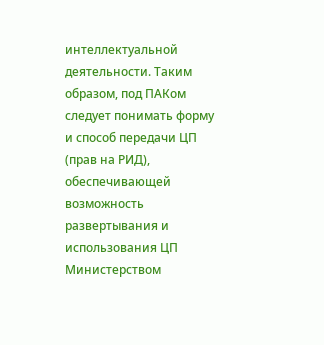интеллектуальной деятельности. Таким образом, под ПАКом следует понимать форму и способ передачи ЦП (прав на РИД), обеспечивающей возможность развертывания и использования ЦП Министерством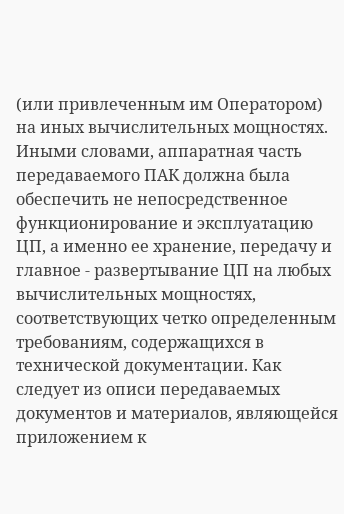(или привлеченным им Оператором) на иных вычислительных мощностях. Иными словами, аппаратная часть передаваемого ПАК должна была обеспечить не непосредственное функционирование и эксплуатацию ЦП, а именно ее хранение, передачу и главное - развертывание ЦП на любых вычислительных мощностях, соответствующих четко определенным требованиям, содержащихся в технической документации. Как следует из описи передаваемых документов и материалов, являющейся приложением к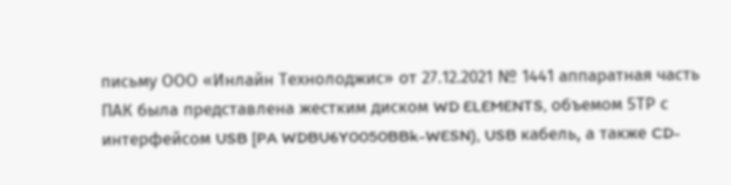письму ООО «Инлайн Технолоджис» от 27.12.2021 № 1441 аппаратная часть ПАК была представлена жестким диском WD ELEMENTS, объемом 5ТР с интерфейсом USB [PA WDBU6Y0050BBk-WESN), USB кабель, а также CD-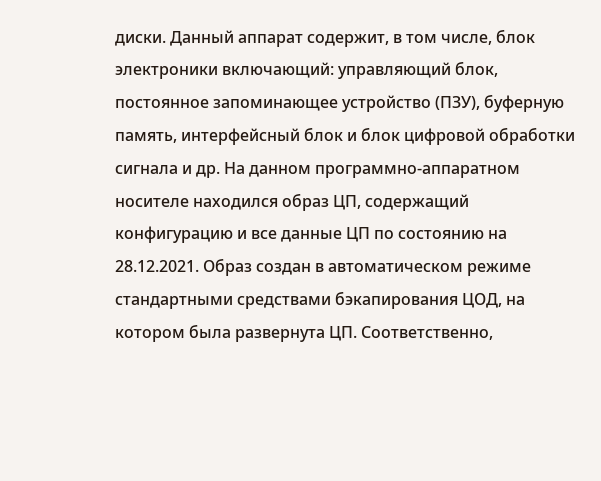диски. Данный аппарат содержит, в том числе, блок электроники включающий: управляющий блок, постоянное запоминающее устройство (ПЗУ), буферную память, интерфейсный блок и блок цифровой обработки сигнала и др. На данном программно-аппаратном носителе находился образ ЦП, содержащий конфигурацию и все данные ЦП по состоянию на 28.12.2021. Образ создан в автоматическом режиме стандартными средствами бэкапирования ЦОД, на котором была развернута ЦП. Соответственно,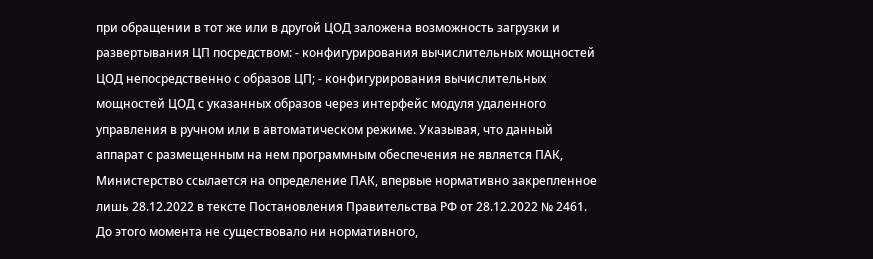при обращении в тот же или в другой ЦОД заложена возможность загрузки и развертывания ЦП посредством: - конфигурирования вычислительных мощностей ЦОД непосредственно с образов ЦП; - конфигурирования вычислительных мощностей ЦОД с указанных образов через интерфейс модуля удаленного управления в ручном или в автоматическом режиме. Указывая, что данный аппарат с размещенным на нем программным обеспечения не является ПАК, Министерство ссылается на определение ПАК, впервые нормативно закрепленное лишь 28.12.2022 в тексте Постановления Правительства РФ от 28.12.2022 № 2461. До этого момента не существовало ни нормативного,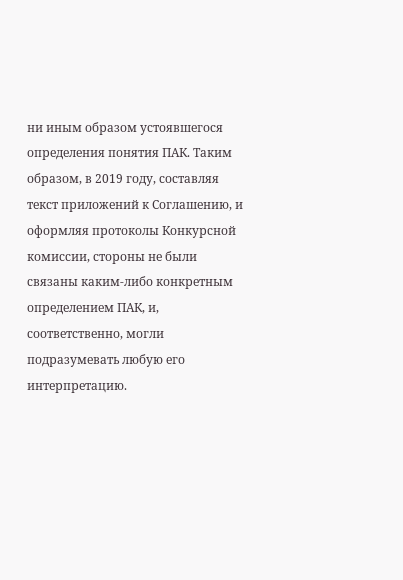ни иным образом устоявшегося определения понятия ПАК. Таким образом, в 2019 году, составляя текст приложений к Соглашению, и оформляя протоколы Конкурсной комиссии, стороны не были связаны каким-либо конкретным определением ПАК, и, соответственно, могли подразумевать любую его интерпретацию.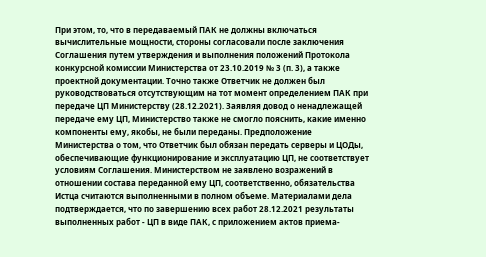При этом, то, что в передаваемый ПАК не должны включаться вычислительные мощности, стороны согласовали после заключения Соглашения путем утверждения и выполнения положений Протокола конкурсной комиссии Министерства от 23.10.2019 № 3 (п. 3), а также проектной документации. Точно также Ответчик не должен был руководствоваться отсутствующим на тот момент определением ПАК при передаче ЦП Министерству (28.12.2021). Заявляя довод о ненадлежащей передаче ему ЦП, Министерство также не смогло пояснить, какие именно компоненты ему, якобы, не были переданы. Предположение Министерства о том, что Ответчик был обязан передать серверы и ЦОДы, обеспечивающие функционирование и эксплуатацию ЦП, не соответствует условиям Соглашения. Министерством не заявлено возражений в отношении состава переданной ему ЦП, соответственно, обязательства Истца считаются выполненными в полном объеме. Материалами дела подтверждается, что по завершению всех работ 28.12.2021 результаты выполненных работ - ЦП в виде ПАК, с приложением актов приема-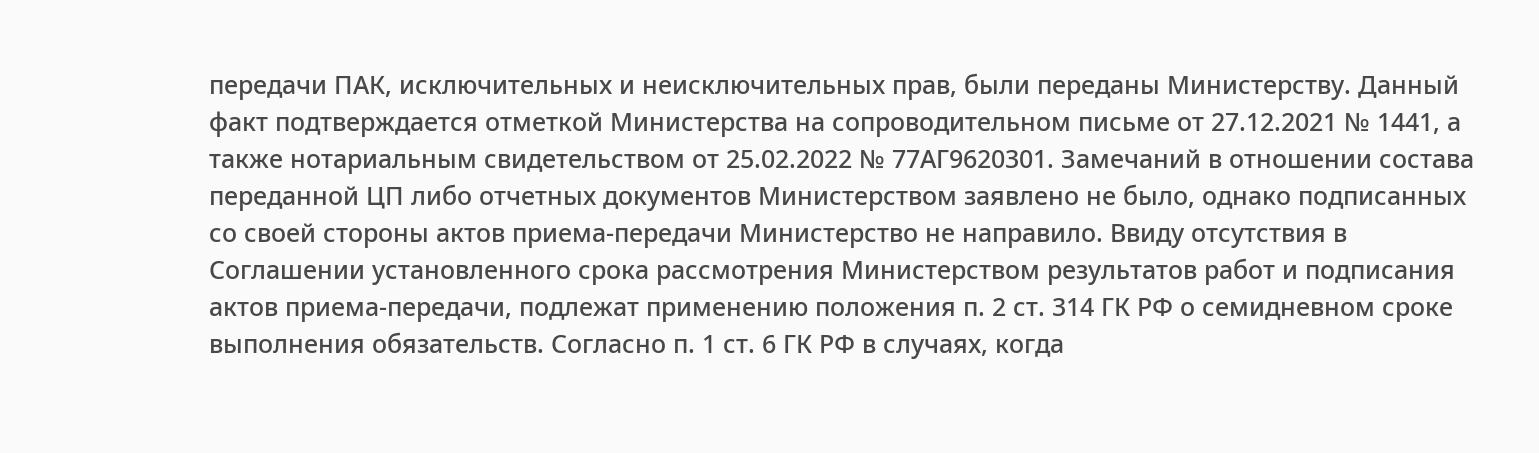передачи ПАК, исключительных и неисключительных прав, были переданы Министерству. Данный факт подтверждается отметкой Министерства на сопроводительном письме от 27.12.2021 № 1441, а также нотариальным свидетельством от 25.02.2022 № 77АГ9620301. Замечаний в отношении состава переданной ЦП либо отчетных документов Министерством заявлено не было, однако подписанных со своей стороны актов приема-передачи Министерство не направило. Ввиду отсутствия в Соглашении установленного срока рассмотрения Министерством результатов работ и подписания актов приема-передачи, подлежат применению положения п. 2 ст. 314 ГК РФ о семидневном сроке выполнения обязательств. Согласно п. 1 ст. 6 ГК РФ в случаях, когда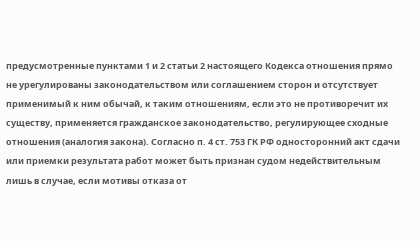предусмотренные пунктами 1 и 2 статьи 2 настоящего Кодекса отношения прямо не урегулированы законодательством или соглашением сторон и отсутствует применимый к ним обычай, к таким отношениям, если это не противоречит их существу, применяется гражданское законодательство, регулирующее сходные отношения (аналогия закона). Согласно п. 4 ст. 753 ГК РФ односторонний акт сдачи или приемки результата работ может быть признан судом недействительным лишь в случае, если мотивы отказа от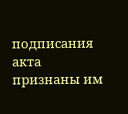подписания акта признаны им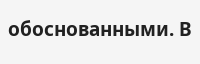обоснованными. В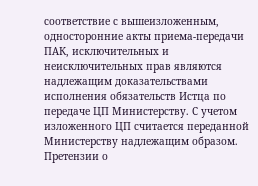соответствие с вышеизложенным, односторонние акты приема-передачи ПАК, исключительных и неисключительных прав являются надлежащим доказательствами исполнения обязательств Истца по передаче ЦП Министерству. С учетом изложенного ЦП считается переданной Министерству надлежащим образом. Претензии о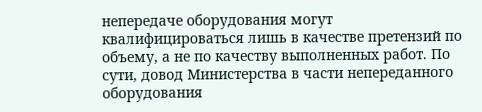непередаче оборудования могут квалифицироваться лишь в качестве претензий по объему, а не по качеству выполненных работ. По сути, довод Министерства в части непереданного оборудования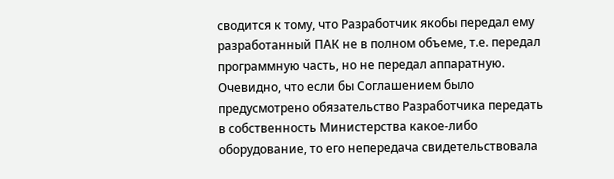сводится к тому, что Разработчик якобы передал ему разработанный ПАК не в полном объеме, т.е. передал программную часть, но не передал аппаратную. Очевидно, что если бы Соглашением было предусмотрено обязательство Разработчика передать в собственность Министерства какое-либо оборудование, то его непередача свидетельствовала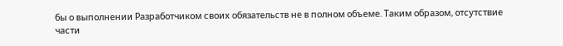бы о выполнении Разработчиком своих обязательств не в полном объеме. Таким образом, отсутствие части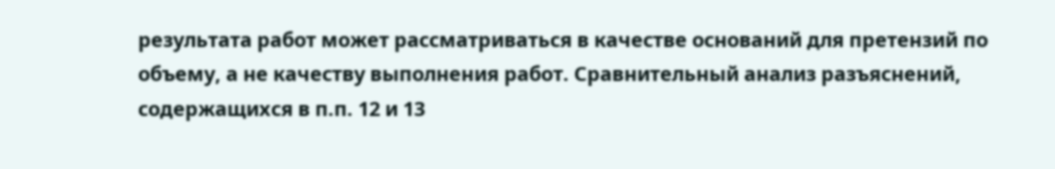результата работ может рассматриваться в качестве оснований для претензий по объему, а не качеству выполнения работ. Сравнительный анализ разъяснений, содержащихся в п.п. 12 и 13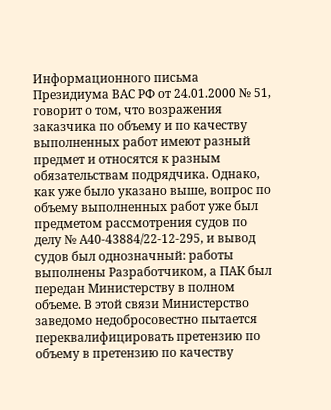Информационного письма Президиума ВАС РФ от 24.01.2000 № 51, говорит о том, что возражения заказчика по объему и по качеству выполненных работ имеют разный предмет и относятся к разным обязательствам подрядчика. Однако, как уже было указано выше, вопрос по объему выполненных работ уже был предметом рассмотрения судов по делу № А40-43884/22-12-295, и вывод судов был однозначный: работы выполнены Разработчиком, а ПАК был передан Министерству в полном объеме. В этой связи Министерство заведомо недобросовестно пытается переквалифицировать претензию по объему в претензию по качеству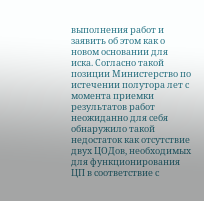выполнения работ и заявить об этом как о новом основании для иска. Согласно такой позиции Министерство по истечении полутора лет с момента приемки результатов работ неожиданно для себя обнаружило такой недостаток как отсутствие двух ЦОДов, необходимых для функционирования ЦП в соответствие с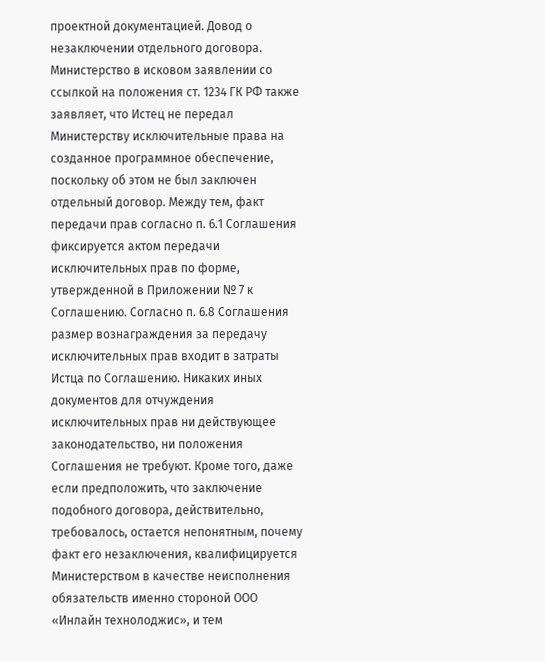проектной документацией. Довод о незаключении отдельного договора. Министерство в исковом заявлении со ссылкой на положения ст. 1234 ГК РФ также заявляет, что Истец не передал Министерству исключительные права на созданное программное обеспечение, поскольку об этом не был заключен отдельный договор. Между тем, факт передачи прав согласно п. 6.1 Соглашения фиксируется актом передачи исключительных прав по форме, утвержденной в Приложении № 7 к Соглашению. Согласно п. 6.8 Соглашения размер вознаграждения за передачу исключительных прав входит в затраты Истца по Соглашению. Никаких иных документов для отчуждения исключительных прав ни действующее законодательство, ни положения Соглашения не требуют. Кроме того, даже если предположить, что заключение подобного договора, действительно, требовалось, остается непонятным, почему факт его незаключения, квалифицируется Министерством в качестве неисполнения обязательств именно стороной ООО «Инлайн технолоджис», и тем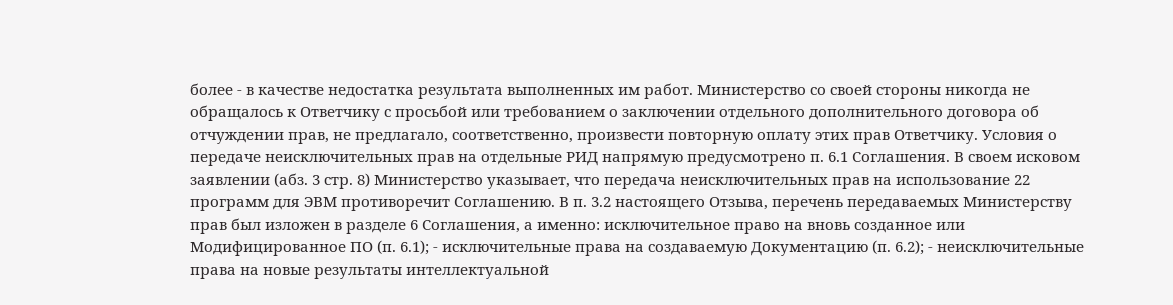более - в качестве недостатка результата выполненных им работ. Министерство со своей стороны никогда не обращалось к Ответчику с просьбой или требованием о заключении отдельного дополнительного договора об отчуждении прав, не предлагало, соответственно, произвести повторную оплату этих прав Ответчику. Условия о передаче неисключительных прав на отдельные РИД напрямую предусмотрено п. 6.1 Соглашения. В своем исковом заявлении (абз. 3 стр. 8) Министерство указывает, что передача неисключительных прав на использование 22 программ для ЭВМ противоречит Соглашению. В п. 3.2 настоящего Отзыва, перечень передаваемых Министерству прав был изложен в разделе 6 Соглашения, а именно: исключительное право на вновь созданное или Модифицированное ПО (п. 6.1); - исключительные права на создаваемую Документацию (п. 6.2); - неисключительные права на новые результаты интеллектуальной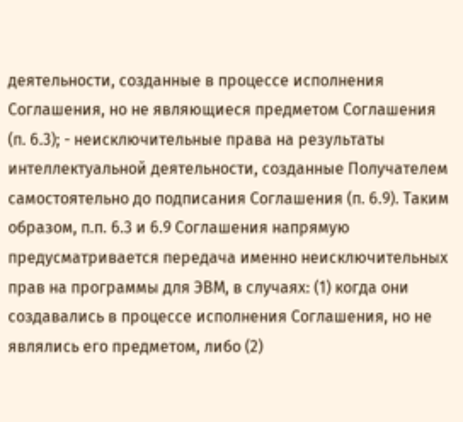деятельности, созданные в процессе исполнения Соглашения, но не являющиеся предметом Соглашения (п. 6.3); - неисключительные права на результаты интеллектуальной деятельности, созданные Получателем самостоятельно до подписания Соглашения (п. 6.9). Таким образом, п.п. 6.3 и 6.9 Соглашения напрямую предусматривается передача именно неисключительных прав на программы для ЭВМ, в случаях: (1) когда они создавались в процессе исполнения Соглашения, но не являлись его предметом, либо (2)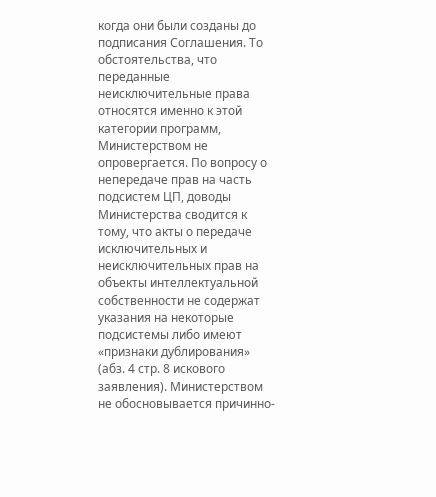когда они были созданы до подписания Соглашения. То обстоятельства, что переданные неисключительные права относятся именно к этой категории программ, Министерством не опровергается. По вопросу о непередаче прав на часть подсистем ЦП, доводы Министерства сводится к тому, что акты о передаче исключительных и неисключительных прав на объекты интеллектуальной собственности не содержат указания на некоторые подсистемы либо имеют «признаки дублирования» (абз. 4 стр. 8 искового заявления). Министерством не обосновывается причинно-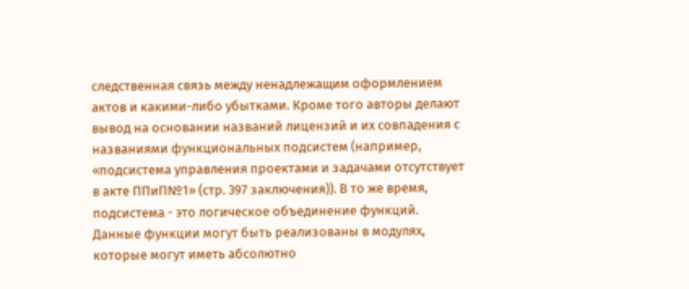следственная связь между ненадлежащим оформлением актов и какими-либо убытками. Кроме того авторы делают вывод на основании названий лицензий и их совпадения с названиями функциональных подсистем (например, «подсистема управления проектами и задачами отсутствует в акте ППиП№1» (стр. 397 заключения)). В то же время, подсистема - это логическое объединение функций. Данные функции могут быть реализованы в модулях, которые могут иметь абсолютно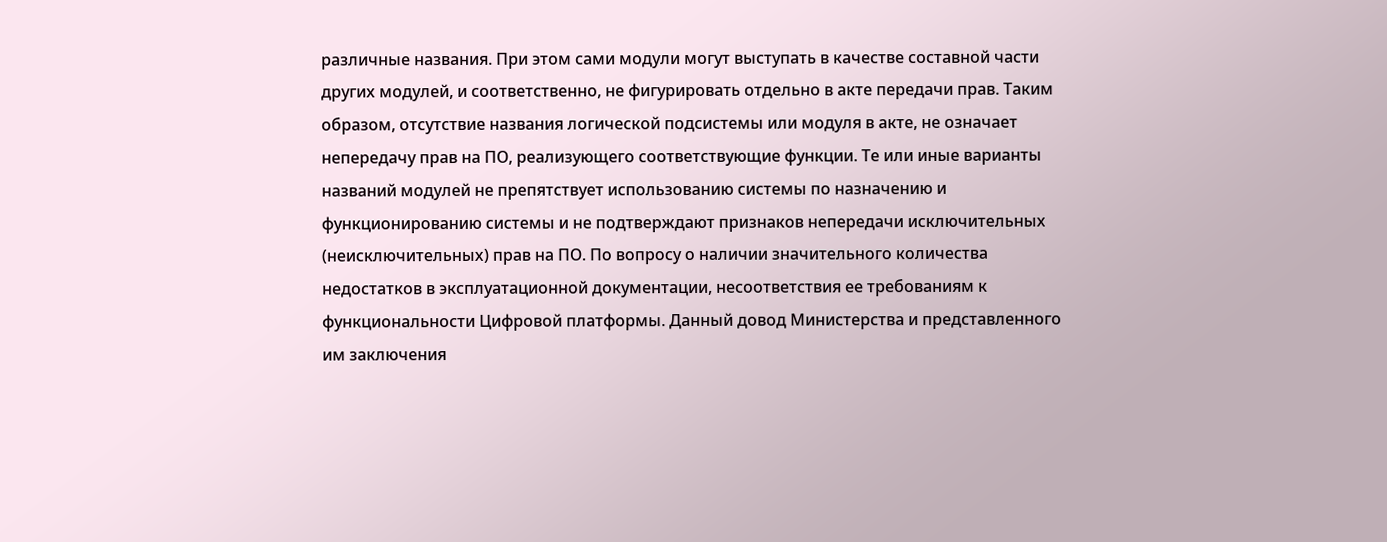различные названия. При этом сами модули могут выступать в качестве составной части других модулей, и соответственно, не фигурировать отдельно в акте передачи прав. Таким образом, отсутствие названия логической подсистемы или модуля в акте, не означает непередачу прав на ПО, реализующего соответствующие функции. Те или иные варианты названий модулей не препятствует использованию системы по назначению и функционированию системы и не подтверждают признаков непередачи исключительных (неисключительных) прав на ПО. По вопросу о наличии значительного количества недостатков в эксплуатационной документации, несоответствия ее требованиям к функциональности Цифровой платформы. Данный довод Министерства и представленного им заключения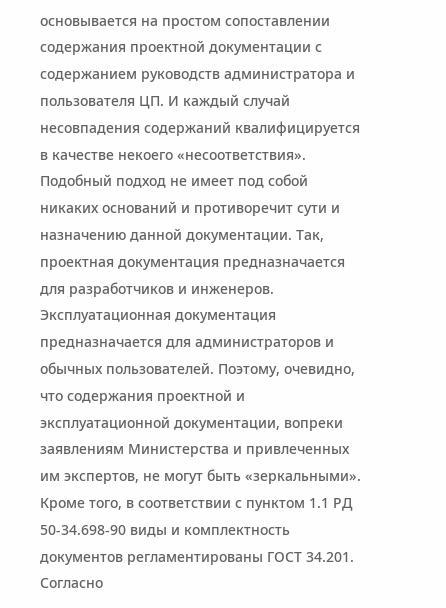основывается на простом сопоставлении содержания проектной документации с содержанием руководств администратора и пользователя ЦП. И каждый случай несовпадения содержаний квалифицируется в качестве некоего «несоответствия». Подобный подход не имеет под собой никаких оснований и противоречит сути и назначению данной документации. Так, проектная документация предназначается для разработчиков и инженеров. Эксплуатационная документация предназначается для администраторов и обычных пользователей. Поэтому, очевидно, что содержания проектной и эксплуатационной документации, вопреки заявлениям Министерства и привлеченных им экспертов, не могут быть «зеркальными». Кроме того, в соответствии с пунктом 1.1 РД 50-34.698-90 виды и комплектность документов регламентированы ГОСТ 34.201. Согласно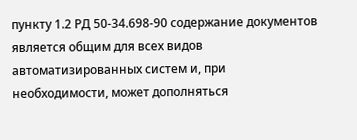пункту 1.2 РД 50-34.698-90 содержание документов является общим для всех видов автоматизированных систем и, при необходимости, может дополняться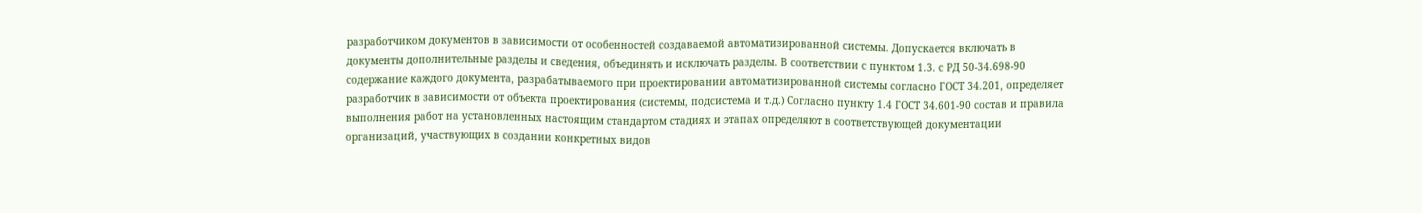разработчиком документов в зависимости от особенностей создаваемой автоматизированной системы. Допускается включать в документы дополнительные разделы и сведения, объединять и исключать разделы. В соответствии с пунктом 1.3. с РД 50-34.698-90 содержание каждого документа, разрабатываемого при проектировании автоматизированной системы согласно ГОСТ 34.201, определяет разработчик в зависимости от объекта проектирования (системы, подсистема и т.д.) Согласно пункту 1.4 ГОСТ 34.601-90 состав и правила выполнения работ на установленных настоящим стандартом стадиях и этапах определяют в соответствующей документации организаций, участвующих в создании конкретных видов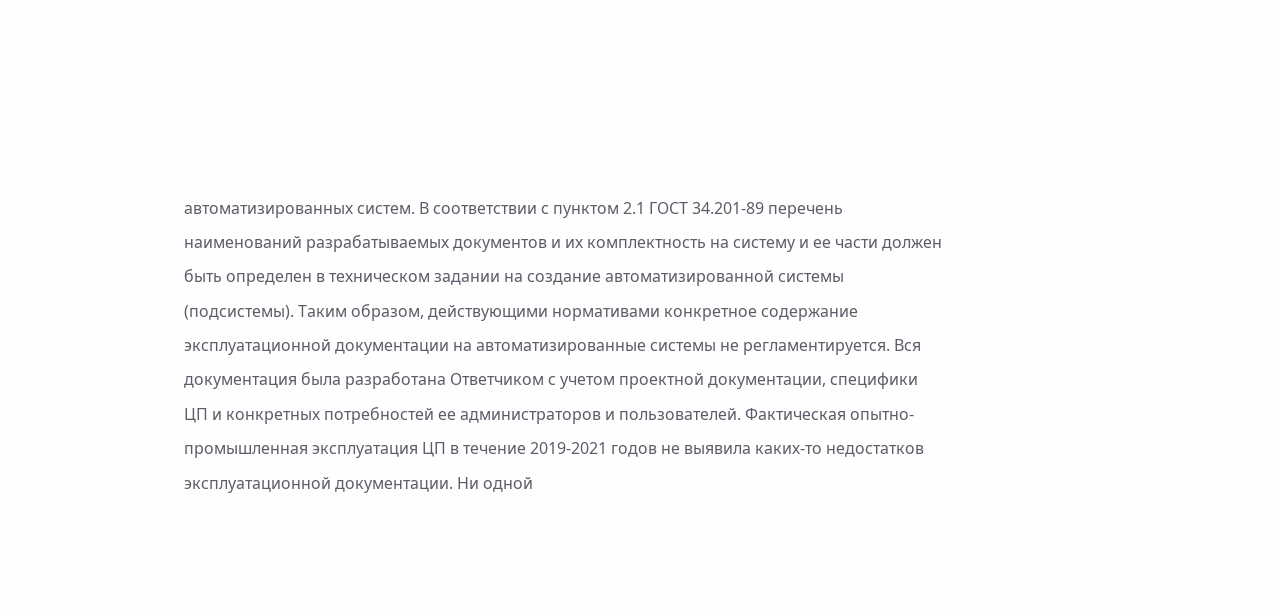автоматизированных систем. В соответствии с пунктом 2.1 ГОСТ 34.201-89 перечень наименований разрабатываемых документов и их комплектность на систему и ее части должен быть определен в техническом задании на создание автоматизированной системы (подсистемы). Таким образом, действующими нормативами конкретное содержание эксплуатационной документации на автоматизированные системы не регламентируется. Вся документация была разработана Ответчиком с учетом проектной документации, специфики ЦП и конкретных потребностей ее администраторов и пользователей. Фактическая опытно-промышленная эксплуатация ЦП в течение 2019-2021 годов не выявила каких-то недостатков эксплуатационной документации. Ни одной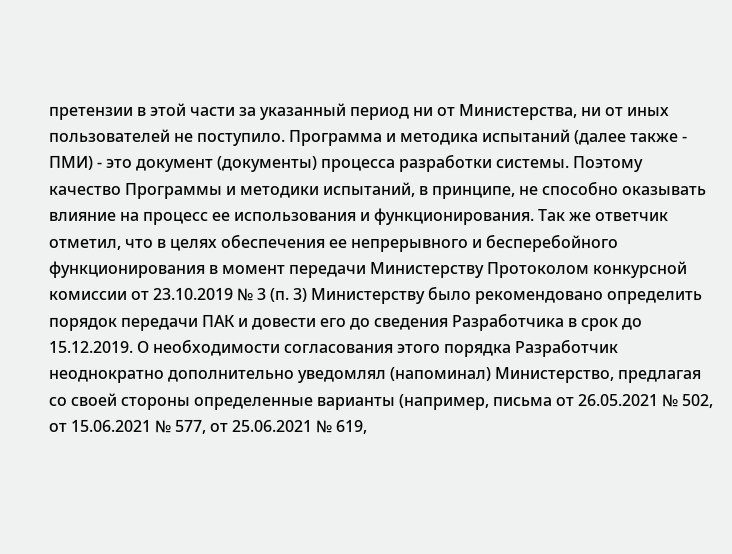претензии в этой части за указанный период ни от Министерства, ни от иных пользователей не поступило. Программа и методика испытаний (далее также - ПМИ) - это документ (документы) процесса разработки системы. Поэтому качество Программы и методики испытаний, в принципе, не способно оказывать влияние на процесс ее использования и функционирования. Так же ответчик отметил, что в целях обеспечения ее непрерывного и бесперебойного функционирования в момент передачи Министерству Протоколом конкурсной комиссии от 23.10.2019 № 3 (п. 3) Министерству было рекомендовано определить порядок передачи ПАК и довести его до сведения Разработчика в срок до 15.12.2019. О необходимости согласования этого порядка Разработчик неоднократно дополнительно уведомлял (напоминал) Министерство, предлагая со своей стороны определенные варианты (например, письма от 26.05.2021 № 502, от 15.06.2021 № 577, от 25.06.2021 № 619,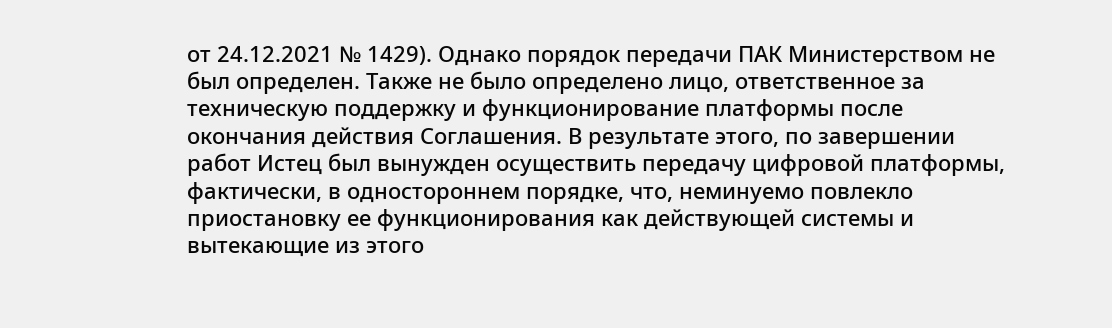от 24.12.2021 № 1429). Однако порядок передачи ПАК Министерством не был определен. Также не было определено лицо, ответственное за техническую поддержку и функционирование платформы после окончания действия Соглашения. В результате этого, по завершении работ Истец был вынужден осуществить передачу цифровой платформы, фактически, в одностороннем порядке, что, неминуемо повлекло приостановку ее функционирования как действующей системы и вытекающие из этого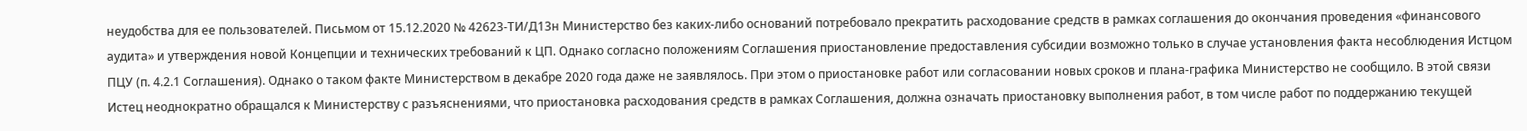неудобства для ее пользователей. Письмом от 15.12.2020 № 42623-ТИ/Д13н Министерство без каких-либо оснований потребовало прекратить расходование средств в рамках соглашения до окончания проведения «финансового аудита» и утверждения новой Концепции и технических требований к ЦП. Однако согласно положениям Соглашения приостановление предоставления субсидии возможно только в случае установления факта несоблюдения Истцом ПЦУ (п. 4.2.1 Соглашения). Однако о таком факте Министерством в декабре 2020 года даже не заявлялось. При этом о приостановке работ или согласовании новых сроков и плана-графика Министерство не сообщило. В этой связи Истец неоднократно обращался к Министерству с разъяснениями, что приостановка расходования средств в рамках Соглашения, должна означать приостановку выполнения работ, в том числе работ по поддержанию текущей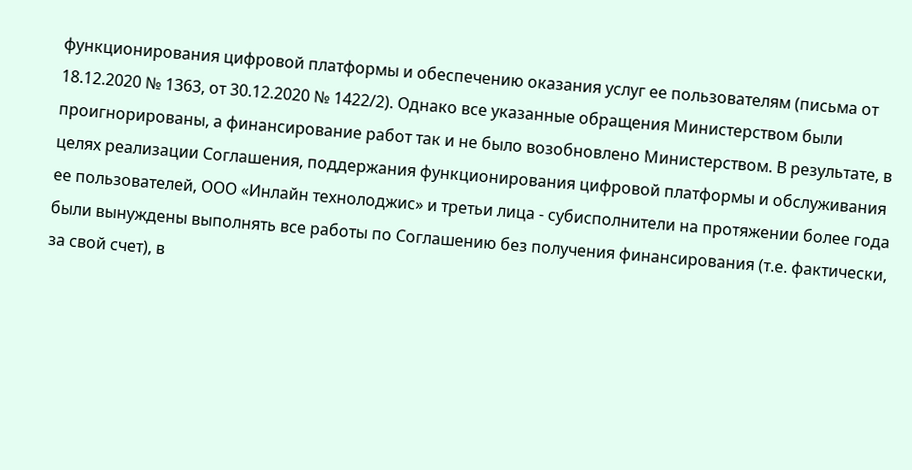функционирования цифровой платформы и обеспечению оказания услуг ее пользователям (письма от 18.12.2020 № 1363, от 30.12.2020 № 1422/2). Однако все указанные обращения Министерством были проигнорированы, а финансирование работ так и не было возобновлено Министерством. В результате, в целях реализации Соглашения, поддержания функционирования цифровой платформы и обслуживания ее пользователей, ООО «Инлайн технолоджис» и третьи лица - субисполнители на протяжении более года были вынуждены выполнять все работы по Соглашению без получения финансирования (т.е. фактически, за свой счет), в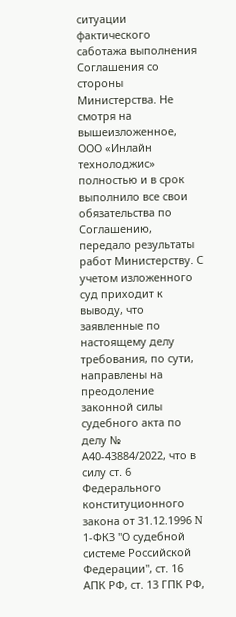ситуации фактического саботажа выполнения Соглашения со стороны Министерства. Не смотря на вышеизложенное, ООО «Инлайн технолоджис» полностью и в срок выполнило все свои обязательства по Соглашению, передало результаты работ Министерству. С учетом изложенного суд приходит к выводу, что заявленные по настоящему делу требования, по сути, направлены на преодоление законной силы судебного акта по делу № А40-43884/2022, что в силу ст. 6 Федерального конституционного закона от 31.12.1996 N 1-ФКЗ "О судебной системе Российской Федерации", ст. 16 АПК РФ, ст. 13 ГПК РФ,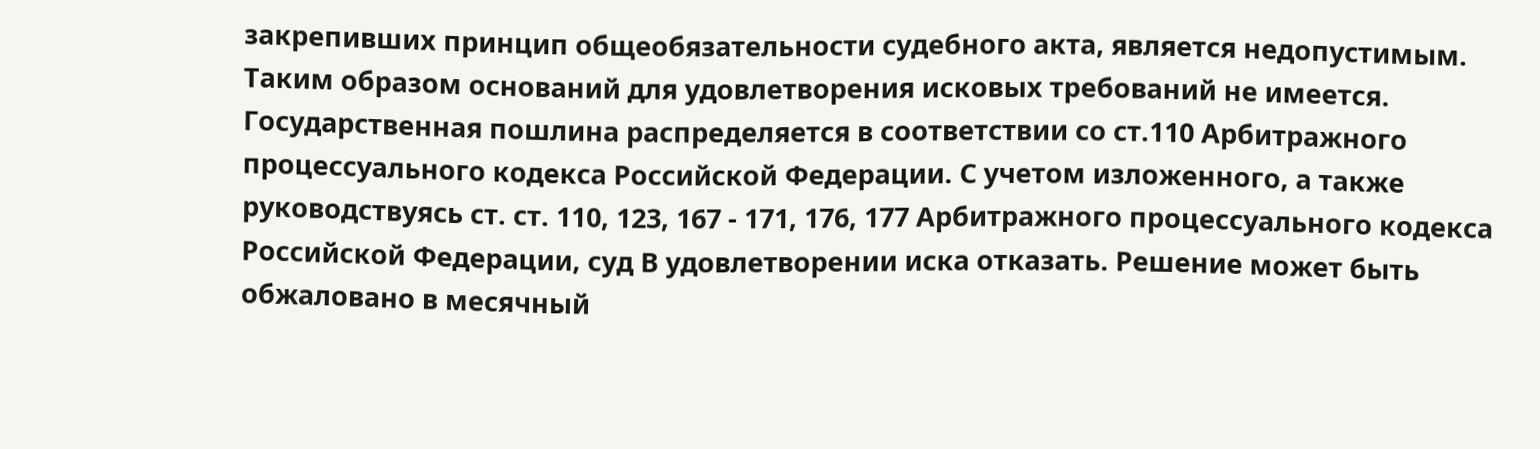закрепивших принцип общеобязательности судебного акта, является недопустимым. Таким образом оснований для удовлетворения исковых требований не имеется. Государственная пошлина распределяется в соответствии со ст.110 Арбитражного процессуального кодекса Российской Федерации. С учетом изложенного, а также руководствуясь ст. ст. 110, 123, 167 - 171, 176, 177 Арбитражного процессуального кодекса Российской Федерации, суд В удовлетворении иска отказать. Решение может быть обжаловано в месячный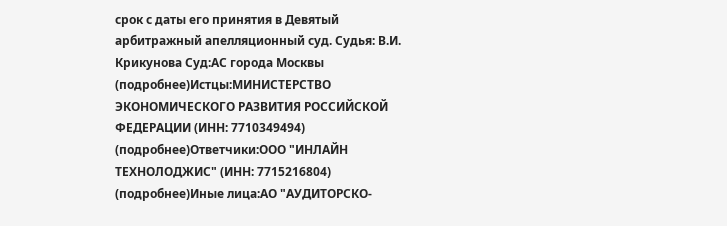срок с даты его принятия в Девятый арбитражный апелляционный суд. Судья: В.И. Крикунова Суд:АС города Москвы (подробнее)Истцы:МИНИСТЕРСТВО ЭКОНОМИЧЕСКОГО РАЗВИТИЯ РОССИЙСКОЙ ФЕДЕРАЦИИ (ИНН: 7710349494) (подробнее)Ответчики:ООО "ИНЛАЙН ТЕХНОЛОДЖИС" (ИНН: 7715216804) (подробнее)Иные лица:АО "АУДИТОРСКО-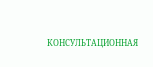КОНСУЛЬТАЦИОННАЯ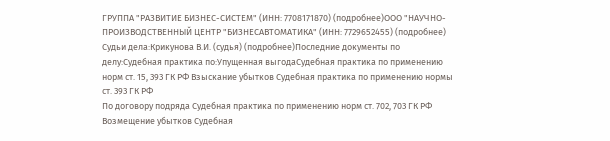ГРУППА "РАЗВИТИЕ БИЗНЕС-СИСТЕМ" (ИНН: 7708171870) (подробнее)ООО "НАУЧНО-ПРОИЗВОДСТВЕННЫЙ ЦЕНТР "БИЗНЕСАВТОМАТИКА" (ИНН: 7729652455) (подробнее) Судьи дела:Крикунова В.И. (судья) (подробнее)Последние документы по делу:Судебная практика по:Упущенная выгодаСудебная практика по применению норм ст. 15, 393 ГК РФ Взыскание убытков Судебная практика по применению нормы ст. 393 ГК РФ
По договору подряда Судебная практика по применению норм ст. 702, 703 ГК РФ
Возмещение убытков Судебная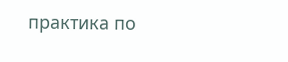практика по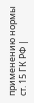применению нормы ст. 15 ГК РФ |